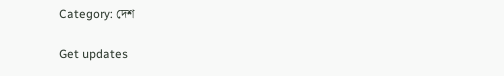Category: দেশ

Get updates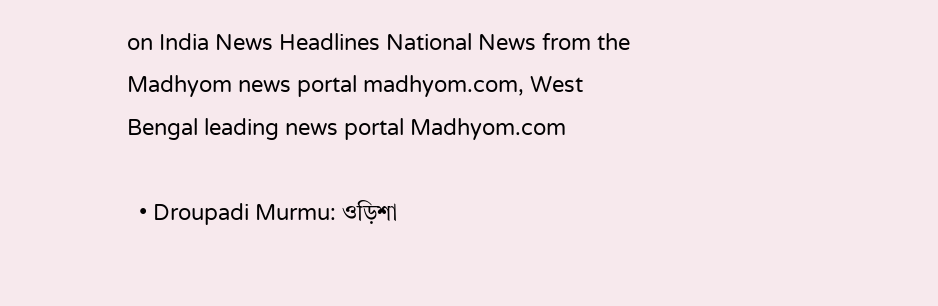on India News Headlines National News from the Madhyom news portal madhyom.com, West Bengal leading news portal Madhyom.com

  • Droupadi Murmu: ওড়িশা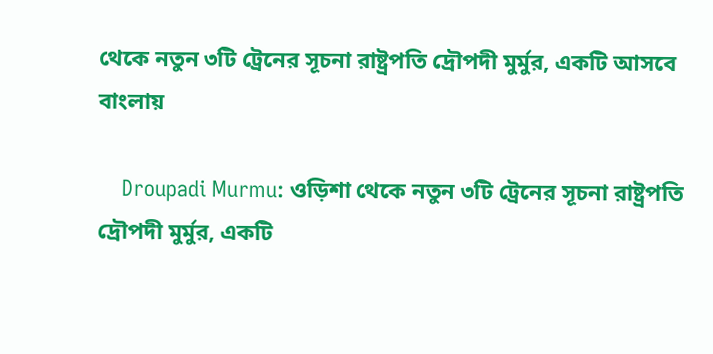থেকে নতুন ৩টি ট্রেনের সূচনা রাষ্ট্রপতি দ্রৌপদী মুর্মুর, একটি আসবে বাংলায়

    Droupadi Murmu: ওড়িশা থেকে নতুন ৩টি ট্রেনের সূচনা রাষ্ট্রপতি দ্রৌপদী মুর্মুর, একটি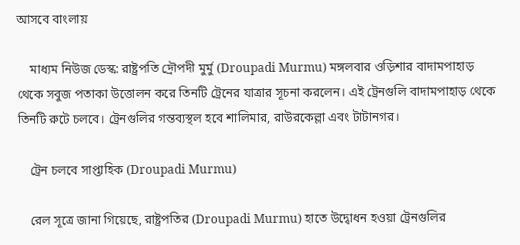আসবে বাংলায়

    মাধ্যম নিউজ ডেস্ক: রাষ্ট্রপতি দ্রৌপদী মুর্মু (Droupadi Murmu) মঙ্গলবার ওড়িশার বাদামপাহাড় থেকে সবুজ পতাকা উত্তোলন করে তিনটি ট্রেনের যাত্রার সূচনা করলেন। এই ট্রেনগুলি বাদামপাহাড় থেকে তিনটি রুটে চলবে। ট্রেনগুলির গন্তব্যস্থল হবে শালিমার, রাউরকেল্লা এবং টাটানগর।

    ট্রেন চলবে সাপ্তাহিক (Droupadi Murmu)

    রেল সূত্রে জানা গিয়েছে, রাষ্ট্রপতির (Droupadi Murmu) হাতে উদ্বোধন হওয়া ট্রেনগুলির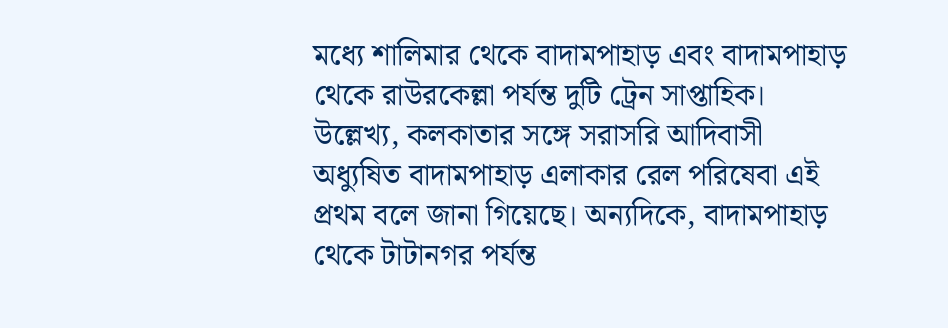মধ্যে শালিমার থেকে বাদামপাহাড় এবং বাদামপাহাড় থেকে রাউরকেল্লা পর্যন্ত দুটি ট্রেন সাপ্তাহিক। উল্লেখ্য, কলকাতার সঙ্গে সরাসরি আদিবাসী অধ্যুষিত বাদামপাহাড় এলাকার রেল পরিষেবা এই প্রথম বলে জানা গিয়েছে। অন্যদিকে, বাদামপাহাড় থেকে টাটানগর পর্যন্ত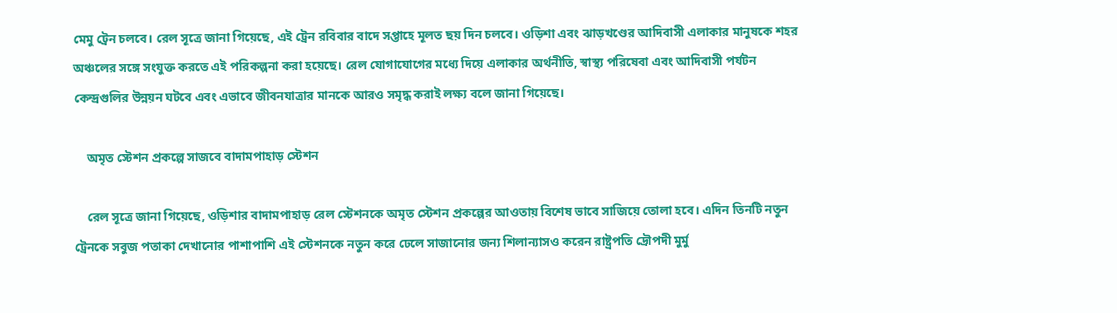মেমু ট্রেন চলবে। রেল সূত্রে জানা গিয়েছে, এই ট্রেন রবিবার বাদে সপ্তাহে মূলত ছয় দিন চলবে। ওড়িশা এবং ঝাড়খণ্ডের আদিবাসী এলাকার মানুষকে শহর অঞ্চলের সঙ্গে সংযুক্ত করতে এই পরিকল্পনা করা হয়েছে। রেল যোগাযোগের মধ্যে দিয়ে এলাকার অর্থনীতি, স্বাস্থ্য পরিষেবা এবং আদিবাসী পর্যটন কেন্দ্রগুলির উন্নয়ন ঘটবে এবং এভাবে জীবনযাত্রার মানকে আরও সমৃদ্ধ করাই লক্ষ্য বলে জানা গিয়েছে।

    অমৃত স্টেশন প্রকল্পে সাজবে বাদামপাহাড় স্টেশন

    রেল সূত্রে জানা গিয়েছে, ওড়িশার বাদামপাহাড় রেল স্টেশনকে অমৃত স্টেশন প্রকল্পের আওতায় বিশেষ ভাবে সাজিয়ে তোলা হবে। এদিন তিনটি নতুন ট্রেনকে সবুজ পতাকা দেখানোর পাশাপাশি এই স্টেশনকে নতুন করে ঢেলে সাজানোর জন্য শিলান্যাসও করেন রাষ্ট্রপতি দ্রৌপদী মুর্মু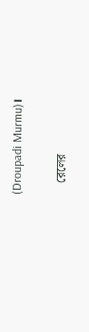(Droupadi Murmu)।

    রেলের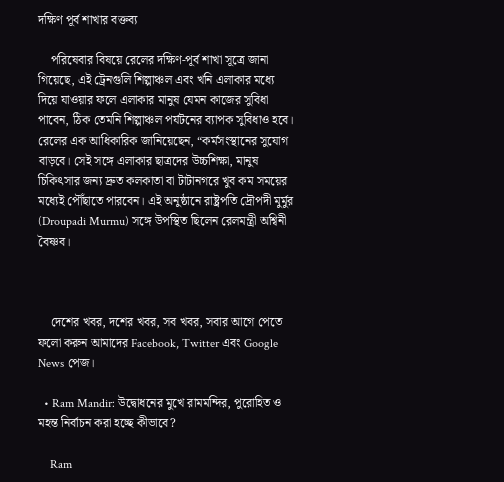দক্ষিণ পূর্ব শাখার বক্তব্য

    পরিষেবার বিষয়ে রেলের দক্ষিণ-পূর্ব শাখা সূত্রে জানা গিয়েছে, এই ট্রেনগুলি শিল্পাঞ্চল এবং খনি এলাকার মধ্যে দিয়ে যাওয়ার ফলে এলাকার মানুষ যেমন কাজের সুবিধা পাবেন, ঠিক তেমনি শিল্পাঞ্চল পর্যটনের ব্যাপক সুবিধাও হবে। রেলের এক আধিকারিক জানিয়েছেন, “কর্মসংস্থানের সুযোগ বাড়বে। সেই সঙ্গে এলাকার ছাত্রদের উচ্চশিক্ষা, মানুষ চিকিৎসার জন্য দ্রুত কলকাতা বা টাটানগরে খুব কম সময়ের মধ্যেই পৌঁছাতে পারবেন। এই অনুষ্ঠানে রাষ্ট্রপতি দ্রৌপদী মুর্মুর (Droupadi Murmu) সঙ্গে উপস্থিত ছিলেন রেলমন্ত্রী অশ্বিনী বৈষ্ণব।



    দেশের খবর, দশের খবর, সব খবর, সবার আগে পেতে ফলো করুন আমাদের Facebook, Twitter এবং Google News পেজ।

  • Ram Mandir: উদ্বোধনের মুখে রামমন্দির, পুরোহিত ও মহন্ত নির্বাচন করা হচ্ছে কীভাবে?

    Ram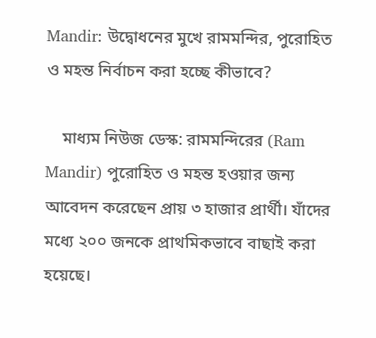Mandir: উদ্বোধনের মুখে রামমন্দির, পুরোহিত ও মহন্ত নির্বাচন করা হচ্ছে কীভাবে?

    মাধ্যম নিউজ ডেস্ক: রামমন্দিরের (Ram Mandir) পুরোহিত ও মহন্ত হওয়ার জন্য আবেদন করেছেন প্রায় ৩ হাজার প্রার্থী। যাঁদের মধ্যে ২০০ জনকে প্রাথমিকভাবে বাছাই করা হয়েছে।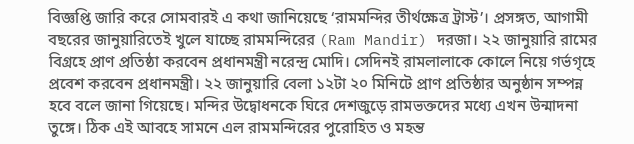বিজ্ঞপ্তি জারি করে সোমবারই এ কথা জানিয়েছে ‘রামমন্দির তীর্থক্ষেত্র ট্রাস্ট’। প্রসঙ্গত, আগামী বছরের জানুয়ারিতেই খুলে যাচ্ছে রামমন্দিরের (Ram Mandir) দরজা। ২২ জানুয়ারি রামের বিগ্রহে প্রাণ প্রতিষ্ঠা করবেন প্রধানমন্ত্রী নরেন্দ্র মোদি। সেদিনই রামলালাকে কোলে নিয়ে গর্ভগৃহে প্রবেশ করবেন প্রধানমন্ত্রী। ২২ জানুয়ারি বেলা ১২টা ২০ মিনিটে প্রাণ প্রতিষ্ঠার অনুষ্ঠান সম্পন্ন হবে বলে জানা গিয়েছে। মন্দির উদ্বোধনকে ঘিরে দেশজুড়ে রামভক্তদের মধ্যে এখন উন্মাদনা তুঙ্গে। ঠিক এই আবহে সামনে এল রামমন্দিরের পুরোহিত ও মহন্ত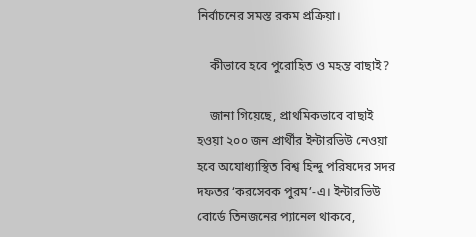নির্বাচনের সমস্ত রকম প্রক্রিয়া।

    কীভাবে হবে পুরোহিত ও মহন্ত বাছাই?

    জানা গিয়েছে, প্রাথমিকভাবে বাছাই হওয়া ২০০ জন প্রার্থীর ইন্টারভিউ নেওয়া হবে অযোধ্যাস্থিত বিশ্ব হিন্দু পরিষদের সদর দফতর ‘করসেবক পুরম’-এ। ইন্টারভিউ বোর্ডে তিনজনের প্যানেল থাকবে,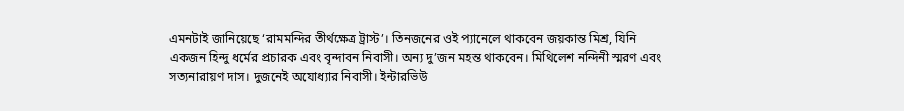এমনটাই জানিয়েছে ‘রামমন্দির তীর্থক্ষেত্র ট্রাস্ট’। তিনজনের ওই প্যানেলে থাকবেন জয়কান্ত মিশ্র, যিনি একজন হিন্দু ধর্মের প্রচারক এবং বৃন্দাবন নিবাসী। অন্য দু’জন মহন্ত থাকবেন। মিথিলেশ নন্দিনী স্মরণ এবং সত্যনারায়ণ দাস। দুজনেই অযোধ্যার নিবাসী। ইন্টারভিউ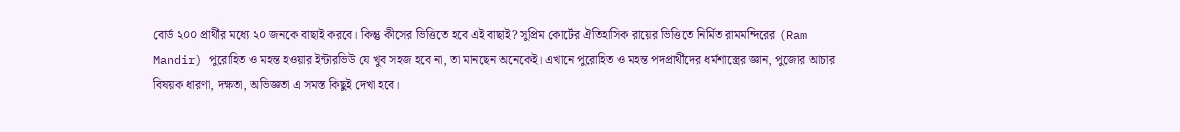বোর্ড ২০০ প্রার্থীর মধ্যে ২০ জনকে বাছাই করবে। কিন্তু কীসের ভিত্তিতে হবে এই বাছাই? সুপ্রিম কোর্টের ঐতিহাসিক রায়ের ভিত্তিতে নির্মিত রামমন্দিরের (Ram Mandir) পুরোহিত ও মহন্ত হওয়ার ইন্টারভিউ যে খুব সহজ হবে না, তা মানছেন অনেকেই। এখানে পুরোহিত ও মহন্ত পদপ্রার্থীদের ধর্মশাস্ত্রের জ্ঞান, পুজোর আচার বিষয়ক ধারণা, দক্ষতা, অভিজ্ঞতা এ সমস্ত কিছুই দেখা হবে।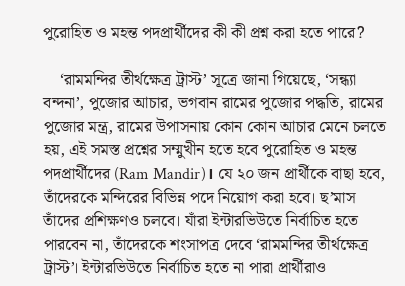পুরোহিত ও মহন্ত পদপ্রার্থীদের কী কী প্রশ্ন করা হতে পারে?

    ‘রামমন্দির তীর্থক্ষেত্র ট্রাস্ট’ সূত্রে জানা গিয়েছে, ‘সন্ধ্যা বন্দনা’, পুজোর আচার, ভগবান রামের পুজোর পদ্ধতি, রামের পুজোর মন্ত্র, রামের উপাসনায় কোন কোন আচার মেনে চলতে হয়, এই সমস্ত প্রশ্নের সম্মুখীন হতে হবে পুরোহিত ও মহন্ত পদপ্রার্থীদের (Ram Mandir)। যে ২০ জন প্রার্থীকে বাছা হবে, তাঁদেরকে মন্দিরের বিভিন্ন পদে নিয়োগ করা হবে। ছ’মাস তাঁদের প্রশিক্ষণও চলবে। যাঁরা ইন্টারভিউতে নির্বাচিত হতে পারবেন না, তাঁদেরকে শংসাপত্র দেবে ‘রামমন্দির তীর্থক্ষেত্র ট্রাস্ট’। ইন্টারভিউতে নির্বাচিত হতে না পারা প্রার্থীরাও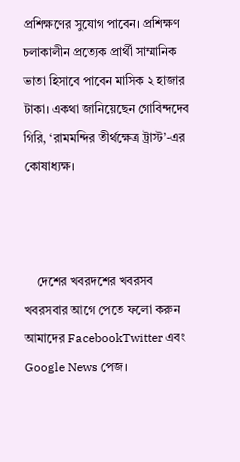প্রশিক্ষণের সুযোগ পাবেন। প্রশিক্ষণ চলাকালীন প্রত্যেক প্রার্থী সাম্মানিক ভাতা হিসাবে পাবেন মাসিক ২ হাজার টাকা। একথা জানিয়েছেন গোবিন্দদেব গিরি, ‘রামমন্দির তীর্থক্ষেত্র ট্রাস্ট’-এর কোষাধ্যক্ষ।



    দেশের খবরদশের খবরসব খবরসবার আগে পেতে ফলো করুন আমাদের FacebookTwitter এবং Google News পেজ।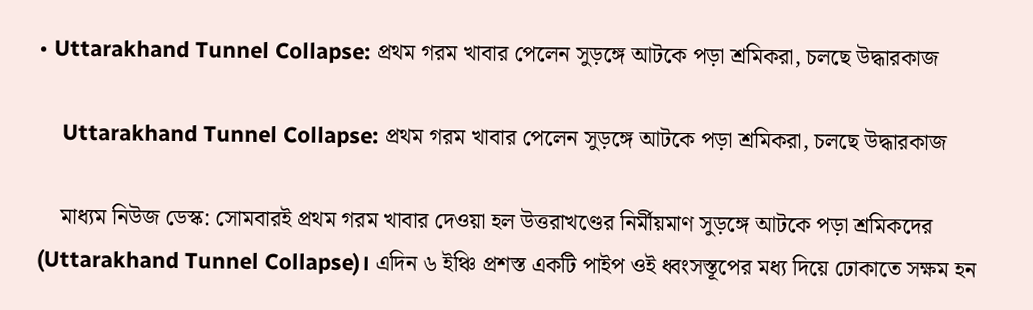• Uttarakhand Tunnel Collapse: প্রথম গরম খাবার পেলেন সুড়ঙ্গে আটকে পড়া শ্রমিকরা, চলছে উদ্ধারকাজ

    Uttarakhand Tunnel Collapse: প্রথম গরম খাবার পেলেন সুড়ঙ্গে আটকে পড়া শ্রমিকরা, চলছে উদ্ধারকাজ

    মাধ্যম নিউজ ডেস্ক: সোমবারই প্রথম গরম খাবার দেওয়া হল উত্তরাখণ্ডের নির্মীয়মাণ সুড়ঙ্গে আটকে পড়া শ্রমিকদের (Uttarakhand Tunnel Collapse)। এদিন ৬ ইঞ্চি প্রশস্ত একটি পাইপ ওই ধ্বংসস্তূপের মধ্য দিয়ে ঢোকাতে সক্ষম হন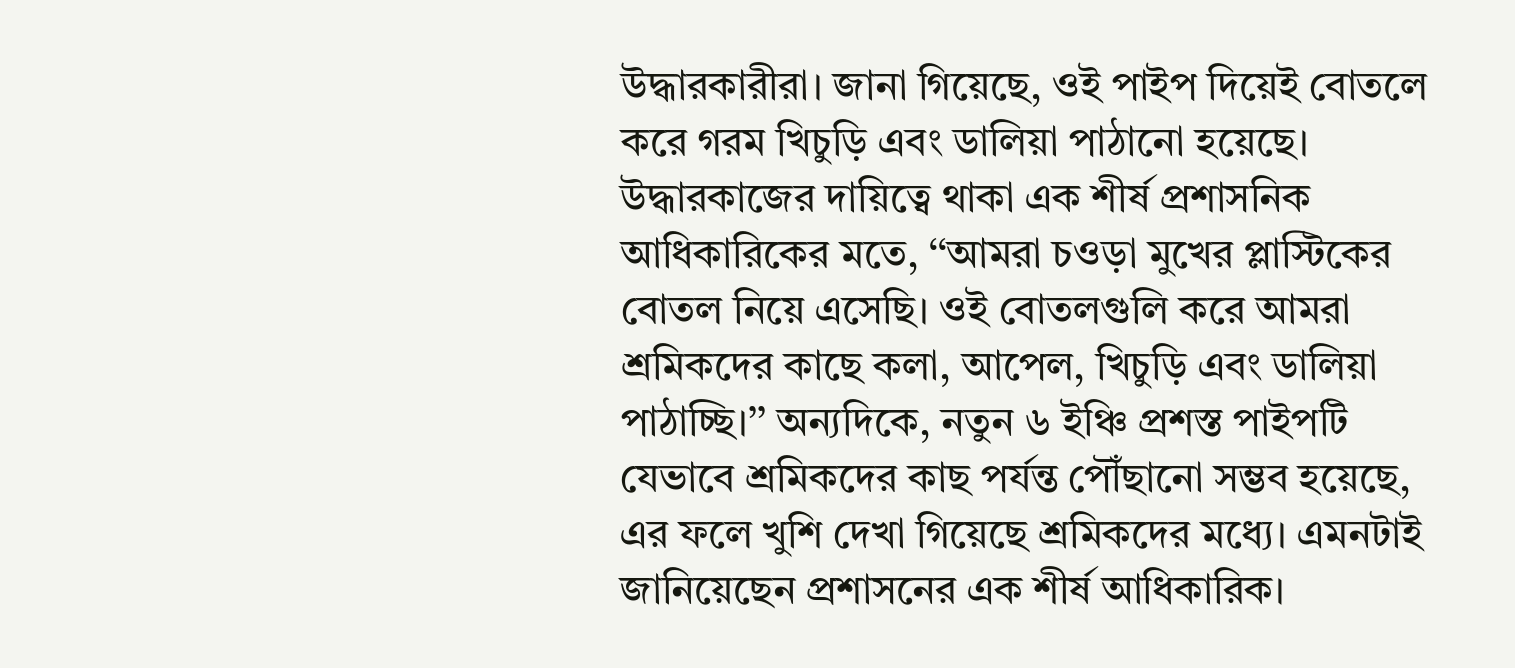উদ্ধারকারীরা। জানা গিয়েছে, ওই পাইপ দিয়েই বোতলে করে গরম খিচুড়ি এবং ডালিয়া পাঠানো হয়েছে। উদ্ধারকাজের দায়িত্বে থাকা এক শীর্ষ প্রশাসনিক আধিকারিকের মতে, ‘‘আমরা চওড়া মুখের প্লাস্টিকের বোতল নিয়ে এসেছি। ওই বোতলগুলি করে আমরা শ্রমিকদের কাছে কলা, আপেল, খিচুড়ি এবং ডালিয়া পাঠাচ্ছি।’’ অন্যদিকে, নতুন ৬ ইঞ্চি প্রশস্ত পাইপটি যেভাবে শ্রমিকদের কাছ পর্যন্ত পৌঁছানো সম্ভব হয়েছে, এর ফলে খুশি দেখা গিয়েছে শ্রমিকদের মধ্যে। এমনটাই জানিয়েছেন প্রশাসনের এক শীর্ষ আধিকারিক।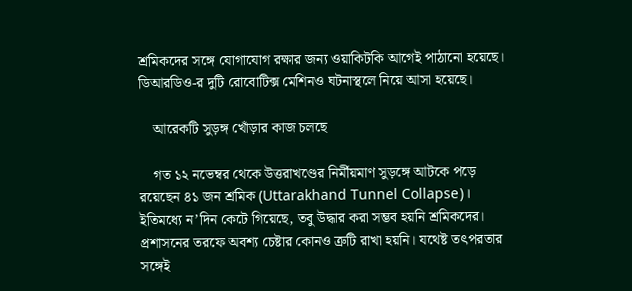শ্রমিকদের সঙ্গে যোগাযোগ রক্ষার জন্য ওয়াকিটকি আগেই পাঠানো হয়েছে। ডিআরডিও-র দুটি রোবোটিক্স মেশিনও ঘটনাস্থলে নিয়ে আসা হয়েছে।

    আরেকটি সুড়ঙ্গ খোঁড়ার কাজ চলছে

    গত ১২ নভেম্বর থেকে উত্তরাখণ্ডের নির্মীয়মাণ সুড়ঙ্গে আটকে পড়ে রয়েছেন ৪১ জন শ্রমিক (Uttarakhand Tunnel Collapse)। ইতিমধ্যে ন’দিন কেটে গিয়েছে, তবু উদ্ধার করা সম্ভব হয়নি শ্রমিকদের। প্রশাসনের তরফে অবশ্য চেষ্টার কোনও ত্রুটি রাখা হয়নি। যথেষ্ট তৎপরতার সঙ্গেই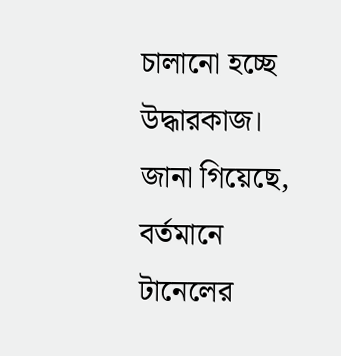চালানো হচ্ছে উদ্ধারকাজ। জানা গিয়েছে, বর্তমানে টানেলের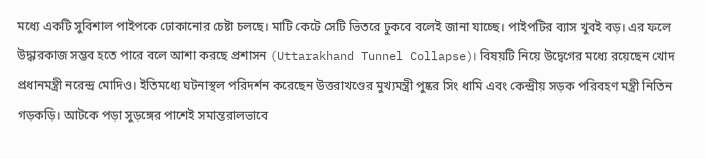মধ্যে একটি সুবিশাল পাইপকে ঢোকানোর চেষ্টা চলছে। মাটি কেটে সেটি ভিতরে ঢুকবে বলেই জানা যাচ্ছে। পাইপটির ব্যাস খুবই বড়। এর ফলে উদ্ধারকাজ সম্ভব হতে পারে বলে আশা করছে প্রশাসন (Uttarakhand Tunnel Collapse)। বিষয়টি নিয়ে উদ্বেগের মধ্যে রয়েছেন খোদ প্রধানমন্ত্রী নরেন্দ্র মোদিও। ইতিমধ্যে ঘটনাস্থল পরিদর্শন করেছেন উত্তরাখণ্ডের মুখ্যমন্ত্রী পুষ্কর সিং ধামি এবং কেন্দ্রীয় সড়ক পরিবহণ মন্ত্রী নিতিন গড়কড়ি। আটকে পড়া সুড়ঙ্গের পাশেই সমান্তরালভাবে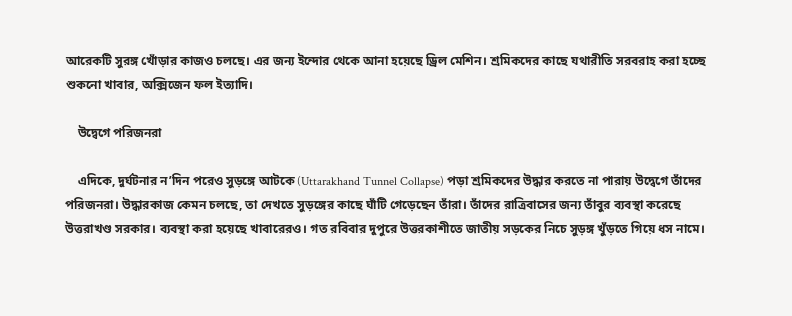আরেকটি সুরঙ্গ খোঁড়ার কাজও চলছে। এর জন্য ইন্দোর থেকে আনা হয়েছে ড্রিল মেশিন। শ্রমিকদের কাছে যথারীতি সরবরাহ করা হচ্ছে শুকনো খাবার, অক্সিজেন ফল ইত্যাদি।

    উদ্বেগে পরিজনরা

    এদিকে, দুর্ঘটনার ন’দিন পরেও সুড়ঙ্গে আটকে (Uttarakhand Tunnel Collapse) পড়া শ্রমিকদের উদ্ধার করতে না পারায় উদ্বেগে তাঁদের পরিজনরা। উদ্ধারকাজ কেমন চলছে, তা দেখতে সুড়ঙ্গের কাছে ঘাঁটি গেড়েছেন তাঁরা। তাঁদের রাত্রিবাসের জন্য তাঁবুর ব্যবস্থা করেছে উত্তরাখণ্ড সরকার। ব্যবস্থা করা হয়েছে খাবারেরও। গত রবিবার দুপুরে উত্তরকাশীতে জাতীয় সড়কের নিচে সুড়ঙ্গ খুঁড়তে গিয়ে ধস নামে।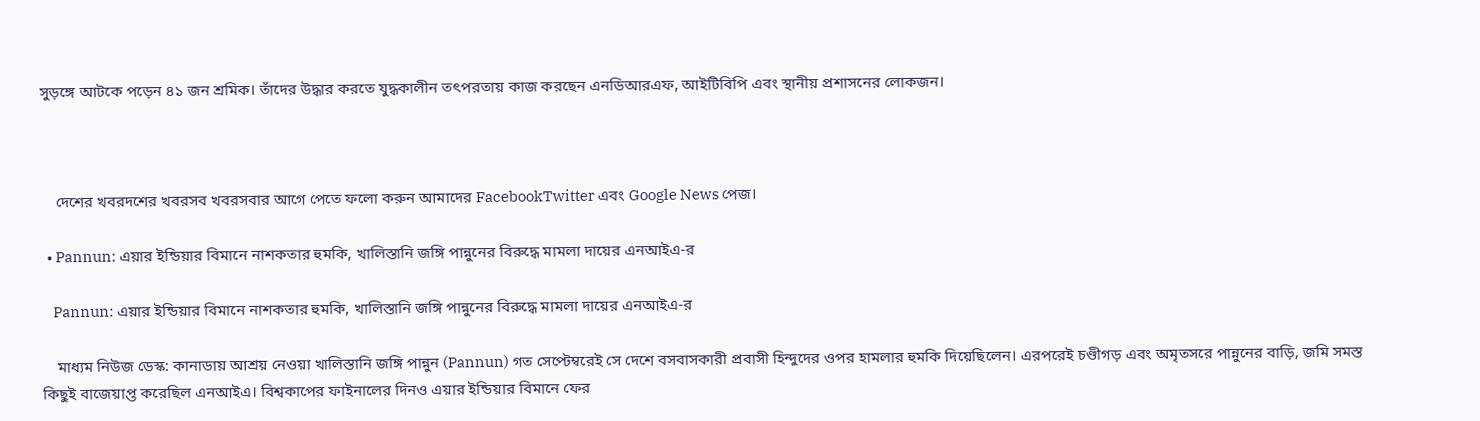সুড়ঙ্গে আটকে পড়েন ৪১ জন শ্রমিক। তাঁদের উদ্ধার করতে যুদ্ধকালীন তৎপরতায় কাজ করছেন এনডিআরএফ, আইটিবিপি এবং স্থানীয় প্রশাসনের লোকজন।



    দেশের খবরদশের খবরসব খবরসবার আগে পেতে ফলো করুন আমাদের FacebookTwitter এবং Google News পেজ।

  • Pannun: এয়ার ইন্ডিয়ার বিমানে নাশকতার হুমকি, খালিস্তানি জঙ্গি পান্নুনের বিরুদ্ধে মামলা দায়ের এনআইএ-র

    Pannun: এয়ার ইন্ডিয়ার বিমানে নাশকতার হুমকি, খালিস্তানি জঙ্গি পান্নুনের বিরুদ্ধে মামলা দায়ের এনআইএ-র

    মাধ্যম নিউজ ডেস্ক: কানাডায় আশ্রয় নেওয়া খালিস্তানি জঙ্গি পান্নুন (Pannun) গত সেপ্টেম্বরেই সে দেশে বসবাসকারী প্রবাসী হিন্দুদের ওপর হামলার হুমকি দিয়েছিলেন। এরপরেই চণ্ডীগড় এবং অমৃতসরে পান্নুনের বাড়ি, জমি সমস্ত কিছুই বাজেয়াপ্ত করেছিল এনআইএ। বিশ্বকাপের ফাইনালের দিনও এয়ার ইন্ডিয়ার বিমানে ফের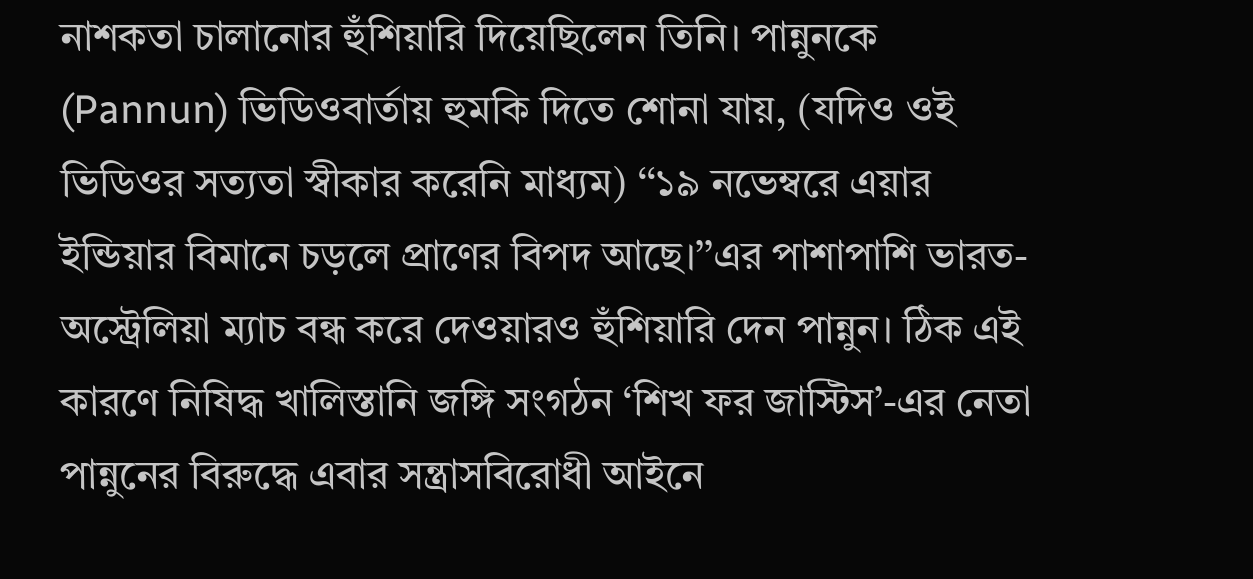নাশকতা চালানোর হুঁশিয়ারি দিয়েছিলেন তিনি। পান্নুনকে (Pannun) ভিডিওবার্তায় হুমকি দিতে শোনা যায়, (যদিও ওই ভিডিওর সত্যতা স্বীকার করেনি মাধ্যম) ‘‘১৯ নভেম্বরে এয়ার ইন্ডিয়ার বিমানে চড়লে প্রাণের বিপদ আছে।’’এর পাশাপাশি ভারত-অস্ট্রেলিয়া ম্যাচ বন্ধ করে দেওয়ারও হুঁশিয়ারি দেন পান্নুন। ঠিক এই কারণে নিষিদ্ধ খালিস্তানি জঙ্গি সংগঠন ‘শিখ ফর জাস্টিস’-এর নেতা পান্নুনের বিরুদ্ধে এবার সন্ত্রাসবিরোধী আইনে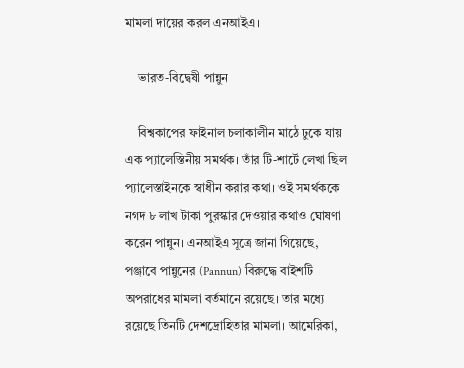মামলা দায়ের করল এনআইএ।

    ভারত-বিদ্বেষী পান্নুন

    বিশ্বকাপের ফাইনাল চলাকালীন মাঠে ঢুকে যায় এক প্যালেস্তিনীয় সমর্থক। তাঁর টি-শার্টে লেখা ছিল প্যালেস্তাইনকে স্বাধীন করার কথা। ওই সমর্থককে নগদ ৮ লাখ টাকা পুরস্কার দেওয়ার কথাও ঘোষণা করেন পান্নুন। এনআইএ সূত্রে জানা গিয়েছে, পঞ্জাবে পান্নুনের (Pannun) বিরুদ্ধে বাইশটি অপরাধের মামলা বর্তমানে রয়েছে। তার মধ্যে রয়েছে তিনটি দেশদ্রোহিতার মামলা। আমেরিকা,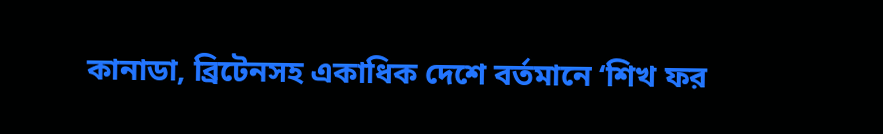কানাডা, ব্রিটেনসহ একাধিক দেশে বর্তমানে ‘শিখ ফর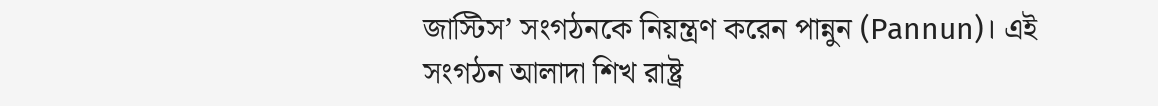জাস্টিস’ সংগঠনকে নিয়ন্ত্রণ করেন পান্নুন (Pannun)। এই সংগঠন আলাদা শিখ রাষ্ট্র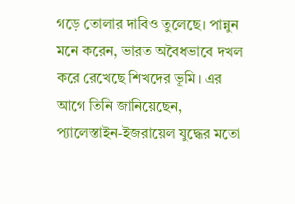গড়ে তোলার দাবিও তুলেছে। পান্নুন মনে করেন, ভারত অবৈধভাবে দখল করে রেখেছে শিখদের ভূমি। এর আগে তিনি জানিয়েছেন, প্যালেস্তাইন-ইজরায়েল যুদ্ধের মতো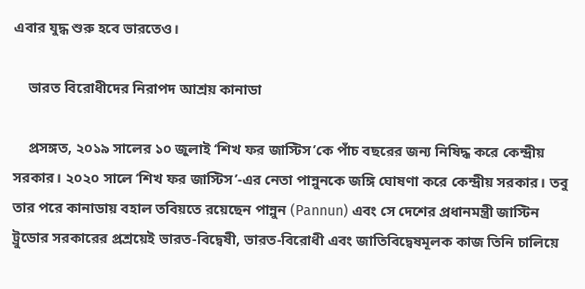এবার যুদ্ধ শুরু হবে ভারতেও।

    ভারত বিরোধীদের নিরাপদ আশ্রয় কানাডা

    প্রসঙ্গত, ২০১৯ সালের ১০ জুলাই ‘শিখ ফর জাস্টিস’কে পাঁচ বছরের জন্য নিষিদ্ধ করে কেন্দ্রীয় সরকার। ২০২০ সালে ‘শিখ ফর জাস্টিস’-এর নেতা পান্নুনকে জঙ্গি ঘোষণা করে কেন্দ্রীয় সরকার। তবু তার পরে কানাডায় বহাল তবিয়তে রয়েছেন পান্নুন (Pannun) এবং সে দেশের প্রধানমন্ত্রী জাস্টিন ট্রুডোর সরকারের প্রশ্রয়েই ভারত-বিদ্বেষী, ভারত-বিরোধী এবং জাতিবিদ্বেষমূলক কাজ তিনি চালিয়ে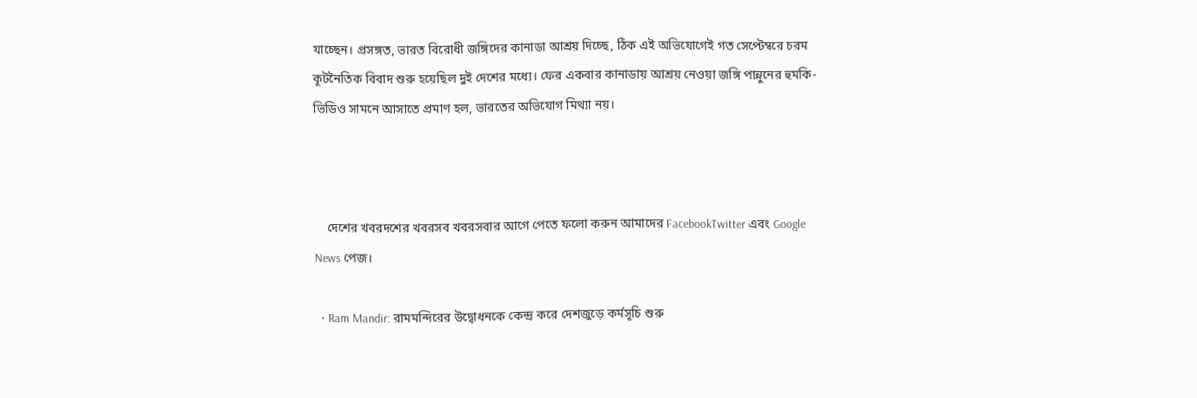যাচ্ছেন। প্রসঙ্গত, ভারত বিরোধী জঙ্গিদের কানাডা আশ্রয় দিচ্ছে, ঠিক এই অভিযোগেই গত সেপ্টেম্বরে চরম কূটনৈতিক বিবাদ শুরু হয়েছিল দুই দেশের মধ্যে। ফের একবার কানাডায় আশ্রয় নেওয়া জঙ্গি পান্নুনের হুমকি-ভিডিও সামনে আসাতে প্রমাণ হল, ভারতের অভিযোগ মিথ্যা নয়।



    দেশের খবরদশের খবরসব খবরসবার আগে পেতে ফলো করুন আমাদের FacebookTwitter এবং Google News পেজ।

  • Ram Mandir: রামমন্দিরের উদ্বোধনকে কেন্দ্র করে দেশজুড়ে কর্মসূচি শুরু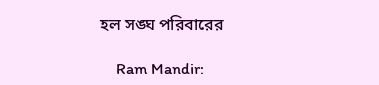হল সঙ্ঘ পরিবারের

    Ram Mandir: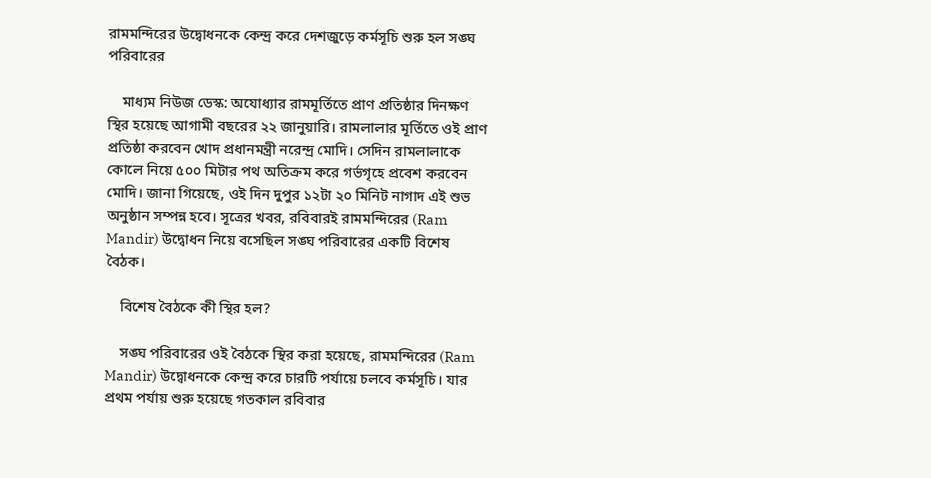রামমন্দিরের উদ্বোধনকে কেন্দ্র করে দেশজুড়ে কর্মসূচি শুরু হল সঙ্ঘ পরিবারের

    মাধ্যম নিউজ ডেস্ক: অযোধ্যার রামমূর্তিতে প্রাণ প্রতিষ্ঠার দিনক্ষণ স্থির হয়েছে আগামী বছরের ২২ জানুয়ারি। রামলালার মূর্তিতে ওই প্রাণ প্রতিষ্ঠা করবেন খোদ প্রধানমন্ত্রী নরেন্দ্র মোদি। সেদিন রামলালাকে কোলে নিয়ে ৫০০ মিটার পথ অতিক্রম করে গর্ভগৃহে প্রবেশ করবেন মোদি। জানা গিয়েছে, ওই দিন দুপুর ১২টা ২০ মিনিট নাগাদ এই শুভ অনুষ্ঠান সম্পন্ন হবে। সূত্রের খবর, রবিবারই রামমন্দিরের (Ram Mandir) উদ্বোধন নিয়ে বসেছিল সঙ্ঘ পরিবারের একটি বিশেষ বৈঠক।

    বিশেষ বৈঠকে কী স্থির হল?

    সঙ্ঘ পরিবারের ওই বৈঠকে স্থির করা হয়েছে, রামমন্দিরের (Ram Mandir) উদ্বোধনকে কেন্দ্র করে চারটি পর্যায়ে চলবে কর্মসূচি। যার প্রথম পর্যায় শুরু হয়েছে গতকাল রবিবার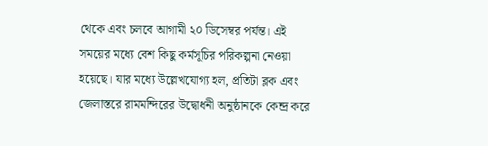থেকে এবং চলবে আগামী ২০ ডিসেম্বর পর্যন্ত। এই সময়ের মধ্যে বেশ কিছু কর্মসূচির পরিকল্পনা নেওয়া হয়েছে। যার মধ্যে উল্লেখযোগ্য হল, প্রতিটা ব্লক এবং জেলাস্তরে রামমন্দিরের উদ্বোধনী অনুষ্ঠানকে কেন্দ্র করে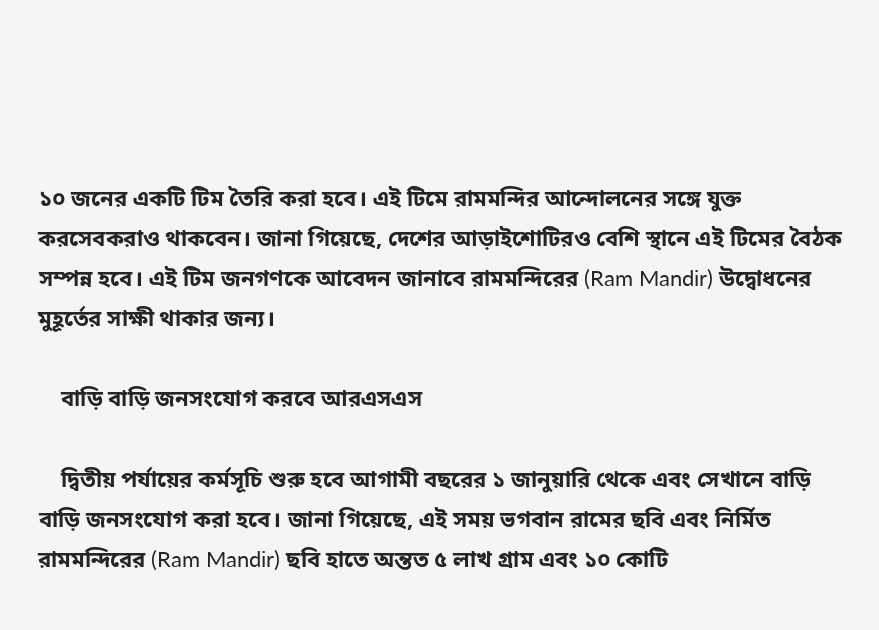১০ জনের একটি টিম তৈরি করা হবে। এই টিমে রামমন্দির আন্দোলনের সঙ্গে যুক্ত করসেবকরাও থাকবেন। জানা গিয়েছে, দেশের আড়াইশোটিরও বেশি স্থানে এই টিমের বৈঠক সম্পন্ন হবে। এই টিম জনগণকে আবেদন জানাবে রামমন্দিরের (Ram Mandir) উদ্বোধনের মুহূর্তের সাক্ষী থাকার জন্য।

    বাড়ি বাড়ি জনসংযোগ করবে আরএসএস

    দ্বিতীয় পর্যায়ের কর্মসূচি শুরু হবে আগামী বছরের ১ জানুয়ারি থেকে এবং সেখানে বাড়ি বাড়ি জনসংযোগ করা হবে। জানা গিয়েছে, এই সময় ভগবান রামের ছবি এবং নির্মিত রামমন্দিরের (Ram Mandir) ছবি হাতে অন্তত ৫ লাখ গ্রাম এবং ১০ কোটি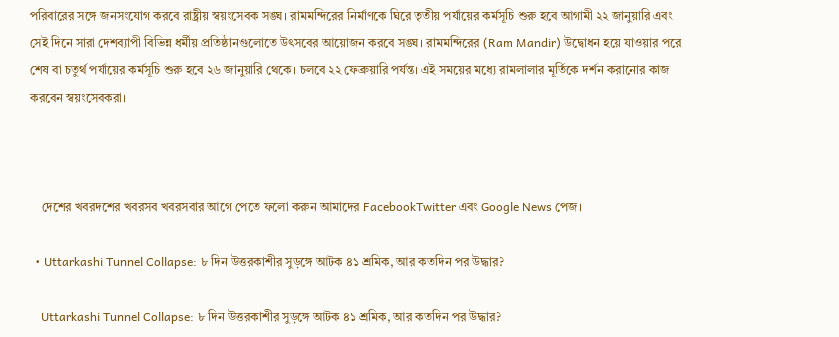পরিবারের সঙ্গে জনসংযোগ করবে রাষ্ট্রীয় স্বয়ংসেবক সঙ্ঘ। রামমন্দিরের নির্মাণকে ঘিরে তৃতীয় পর্যায়ের কর্মসূচি শুরু হবে আগামী ২২ জানুয়ারি এবং সেই দিনে সারা দেশব্যাপী বিভিন্ন ধর্মীয় প্রতিষ্ঠানগুলোতে উৎসবের আয়োজন করবে সঙ্ঘ। রামমন্দিরের (Ram Mandir) উদ্বোধন হয়ে যাওয়ার পরে শেষ বা চতুর্থ পর্যায়ের কর্মসূচি শুরু হবে ২৬ জানুয়ারি থেকে। চলবে ২২ ফেব্রুয়ারি পর্যন্ত। এই সময়ের মধ্যে রামলালার মূর্তিকে দর্শন করানোর কাজ করবেন স্বয়ংসেবকরা।



    দেশের খবরদশের খবরসব খবরসবার আগে পেতে ফলো করুন আমাদের FacebookTwitter এবং Google News পেজ।

  • Uttarkashi Tunnel Collapse: ৮ দিন উত্তরকাশীর সুড়ঙ্গে আটক ৪১ শ্রমিক, আর কতদিন পর উদ্ধার?

    Uttarkashi Tunnel Collapse: ৮ দিন উত্তরকাশীর সুড়ঙ্গে আটক ৪১ শ্রমিক, আর কতদিন পর উদ্ধার?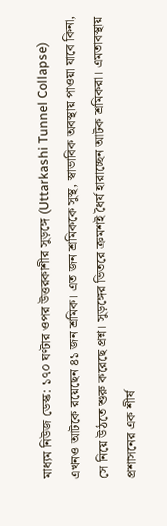মাধ্যম নিউজ ডেস্ক: ১৭০ ঘণ্টার ওপর উত্তরকাশীর সুড়ঙ্গে (Uttarkashi Tunnel Collapse) এখনও আটকে রয়েছেন ৪১ জন শ্রমিক। এত জন শ্রমিককে সুস্থ, স্বাভাবিক অবস্থায় পাওয়া যাবে কিনা, সে নিয়ে উঠতে শুরু করেছে প্রশ্ন। সুড়ঙ্গের ভিতরে ক্রমশই ধৈর্য হারাচ্ছেন আটক শ্রমিকরা। এমতাবস্থায় প্রশাসনের এক শীর্ষ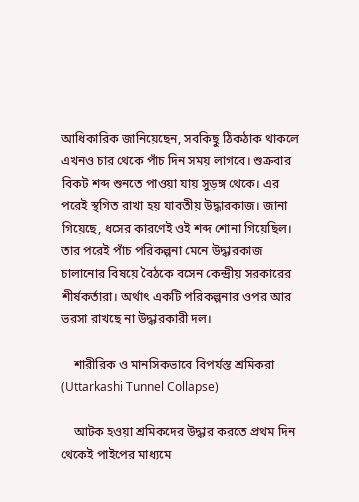আধিকারিক জানিয়েছেন, সবকিছু ঠিকঠাক থাকলে এখনও চার থেকে পাঁচ দিন সময় লাগবে। শুক্রবার বিকট শব্দ শুনতে পাওয়া যায় সুড়ঙ্গ থেকে। এর পরেই স্থগিত রাখা হয় যাবতীয় উদ্ধারকাজ। জানা গিয়েছে, ধসের কারণেই ওই শব্দ শোনা গিয়েছিল। তার পরেই পাঁচ পরিকল্পনা মেনে উদ্ধারকাজ চালানোর বিষয়ে বৈঠকে বসেন কেন্দ্রীয় সরকারের শীর্ষকর্তারা। অর্থাৎ একটি পরিকল্পনার ওপর আর ভরসা রাখছে না উদ্ধারকারী দল।

    শারীরিক ও মানসিকভাবে বিপর্যস্ত শ্রমিকরা (Uttarkashi Tunnel Collapse)

    আটক হওয়া শ্রমিকদের উদ্ধার করতে প্রথম দিন থেকেই পাইপের মাধ্যমে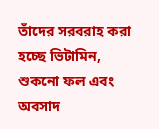তাঁদের সরবরাহ করা হচ্ছে ভিটামিন, শুকনো ফল এবং অবসাদ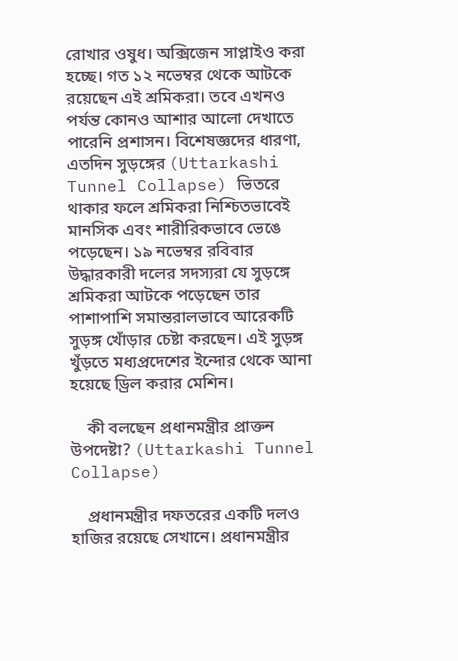রোখার ওষুধ। অক্সিজেন সাপ্লাইও করা হচ্ছে। গত ১২ নভেম্বর থেকে আটকে রয়েছেন এই শ্রমিকরা। তবে এখনও পর্যন্ত কোনও আশার আলো দেখাতে পারেনি প্রশাসন। বিশেষজ্ঞদের ধারণা, এতদিন সুড়ঙ্গের (Uttarkashi Tunnel Collapse) ভিতরে থাকার ফলে শ্রমিকরা নিশ্চিতভাবেই মানসিক এবং শারীরিকভাবে ভেঙে পড়েছেন। ১৯ নভেম্বর রবিবার উদ্ধারকারী দলের সদস্যরা যে সুড়ঙ্গে শ্রমিকরা আটকে পড়েছেন তার পাশাপাশি সমান্তরালভাবে আরেকটি সুড়ঙ্গ খোঁড়ার চেষ্টা করছেন। এই সুড়ঙ্গ খুঁড়তে মধ্যপ্রদেশের ইন্দোর থেকে আনা হয়েছে ড্রিল করার মেশিন।

    কী বলছেন প্রধানমন্ত্রীর প্রাক্তন উপদেষ্টা? (Uttarkashi Tunnel Collapse)

    প্রধানমন্ত্রীর দফতরের একটি দলও হাজির রয়েছে সেখানে। প্রধানমন্ত্রীর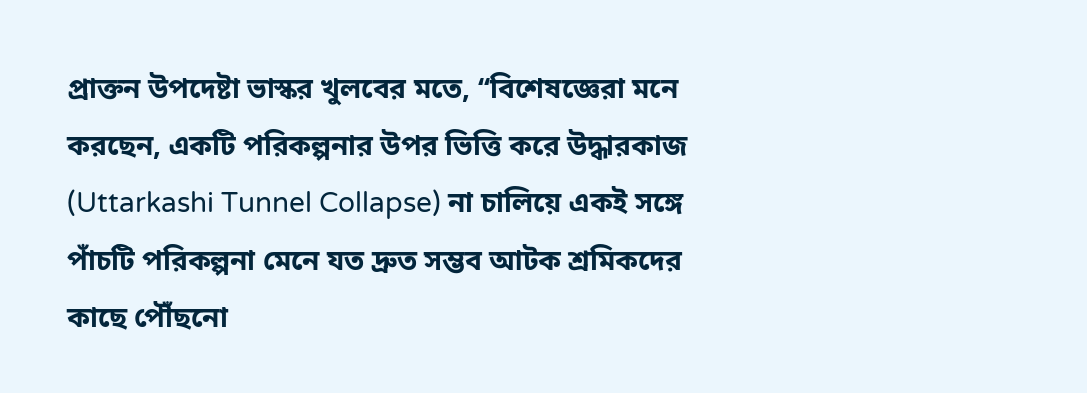প্রাক্তন উপদেষ্টা ভাস্কর খুলবের মতে, ‘‘বিশেষজ্ঞেরা মনে করছেন, একটি পরিকল্পনার উপর ভিত্তি করে উদ্ধারকাজ (Uttarkashi Tunnel Collapse) না চালিয়ে একই সঙ্গে পাঁচটি পরিকল্পনা মেনে যত দ্রুত সম্ভব আটক শ্রমিকদের কাছে পৌঁছনো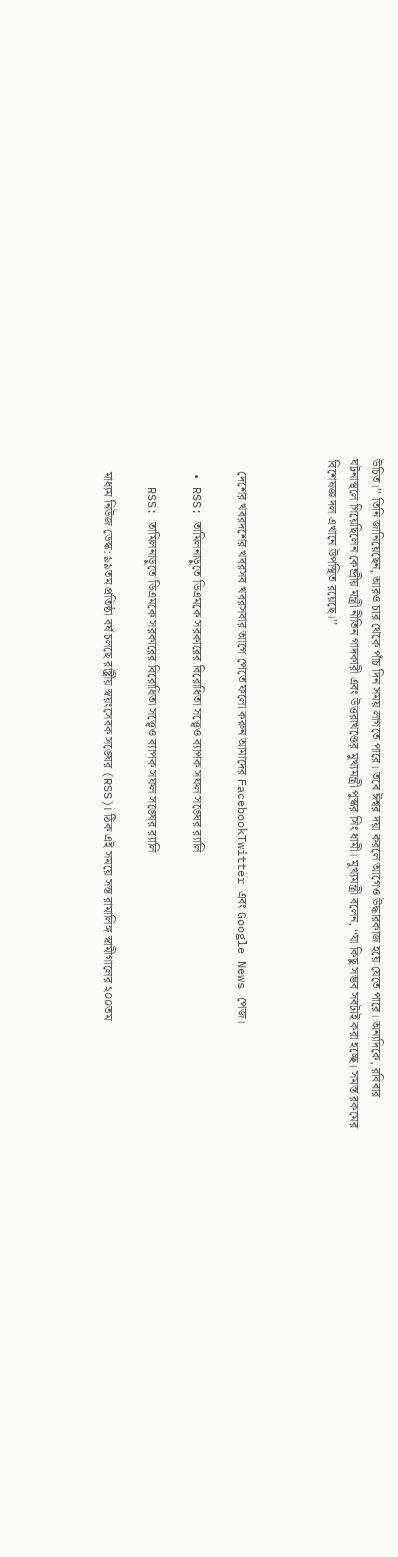উচিত।’’ তিনি জানিয়েছেন, আরও চার থেকে পাঁচ দিন সময় লাগতে পারে। তবে ঈশ্বর দয়া করলে আগেও উদ্ধারকাজ হয়ে যেতে পারে। অন্যদিকে, রবিবার ঘটনাস্থলে গিয়েছিলেন কেন্দ্রীয় মন্ত্রী নীতিন গাদকারী এবং উত্তরাখণ্ডের মুখ্যমন্ত্রী পুস্কর সিং ধামী। মুখ্যমন্ত্রী বলেন, ‘‘যা কিছু সম্ভব সবটাই করা হচ্ছে। সমস্ত রকমের বিশেষজ্ঞ দল এখানে উপস্থিত রয়েছে।’’



    দেশের খবরদশের খবরসব খবরসবার আগে পেতে ফলো করুন আমাদের FacebookTwitter এবং Google News পেজ।

  • RSS: তামিলনাড়ুতে ডিএমকে সরকারের বিরোধিতা সত্ত্বেও ব্যাপক সফল সঙ্ঘের র‌্যালি

    RSS: তামিলনাড়ুতে ডিএমকে সরকারের বিরোধিতা সত্ত্বেও ব্যাপক সফল সঙ্ঘের র‌্যালি

    মাধ্যম নিউজ ডেস্ক: ৯৯তম প্রতিষ্ঠা বর্ষ চলছে রাষ্ট্রীয় স্বয়ংসেবক সঙ্ঘের (RSS)। ঠিক এই সময়ে সন্ত রামালিঙ্গ স্বামীগালের ২০০তম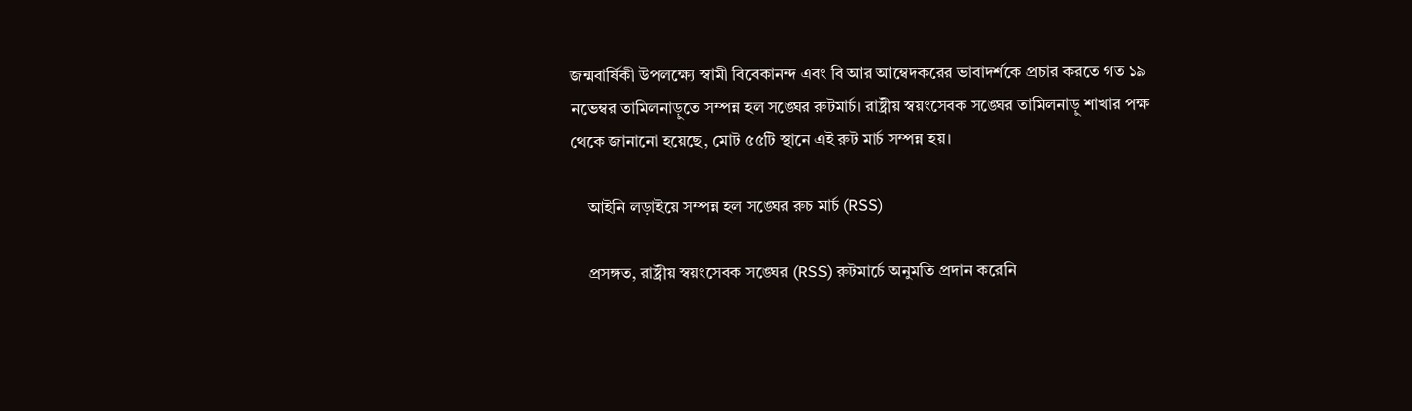জন্মবার্ষিকী উপলক্ষ্যে স্বামী বিবেকানন্দ এবং বি আর আম্বেদকরের ভাবাদর্শকে প্রচার করতে গত ১৯ নভেম্বর তামিলনাড়ুতে সম্পন্ন হল সঙ্ঘের রুটমার্চ। রাষ্ট্রীয় স্বয়ংসেবক সঙ্ঘের তামিলনাড়ু শাখার পক্ষ থেকে জানানো হয়েছে, মোট ৫৫টি স্থানে এই রুট মার্চ সম্পন্ন হয়।

    আইনি লড়াইয়ে সম্পন্ন হল সঙ্ঘের রুচ মার্চ (RSS)

    প্রসঙ্গত, রাষ্ট্রীয় স্বয়ংসেবক সঙ্ঘের (RSS) রুটমার্চে অনুমতি প্রদান করেনি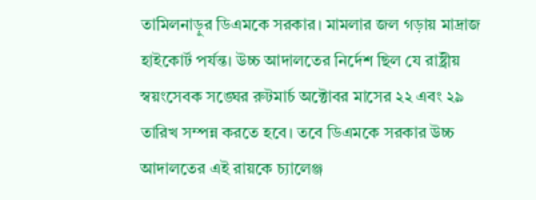তামিলনাড়ুর ডিএমকে সরকার। মামলার জল গড়ায় মাদ্রাজ হাইকোর্ট পর্যন্ত। উচ্চ আদালতের নির্দেশ ছিল যে রাষ্ট্রীয় স্বয়ংসেবক সঙ্ঘের রুটমার্চ অক্টোবর মাসের ২২ এবং ২৯ তারিখ সম্পন্ন করতে হবে। তবে ডিএমকে সরকার উচ্চ আদালতের এই রায়কে চ্যালেঞ্জ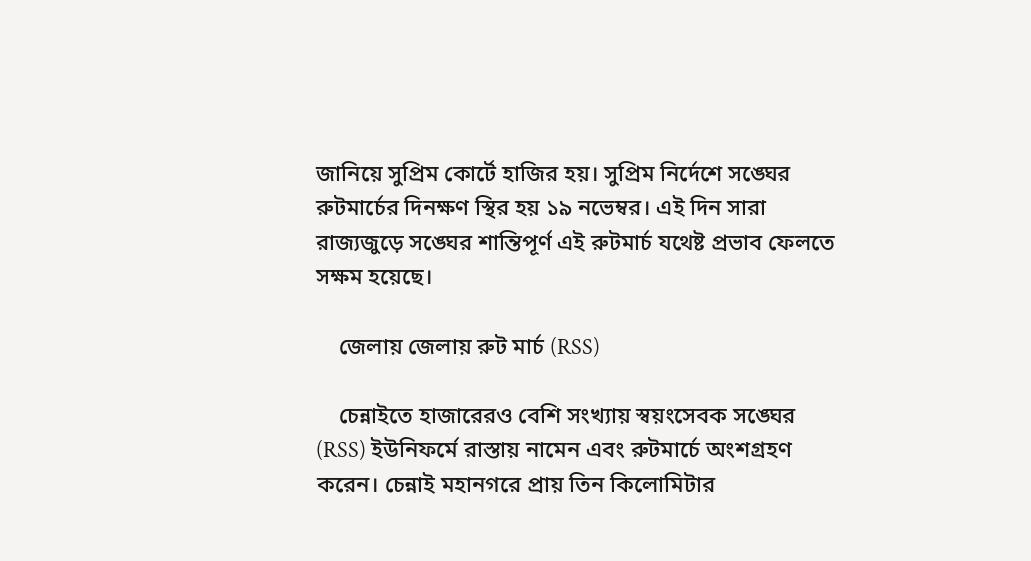জানিয়ে সুপ্রিম কোর্টে হাজির হয়। সুপ্রিম নির্দেশে সঙ্ঘের রুটমার্চের দিনক্ষণ স্থির হয় ১৯ নভেম্বর। এই দিন সারা রাজ্যজুড়ে সঙ্ঘের শান্তিপূর্ণ এই রুটমার্চ যথেষ্ট প্রভাব ফেলতে সক্ষম হয়েছে।

    জেলায় জেলায় রুট মার্চ (RSS)

    চেন্নাইতে হাজারেরও বেশি সংখ্যায় স্বয়ংসেবক সঙ্ঘের (RSS) ইউনিফর্মে রাস্তায় নামেন এবং রুটমার্চে অংশগ্রহণ করেন। চেন্নাই মহানগরে প্রায় তিন কিলোমিটার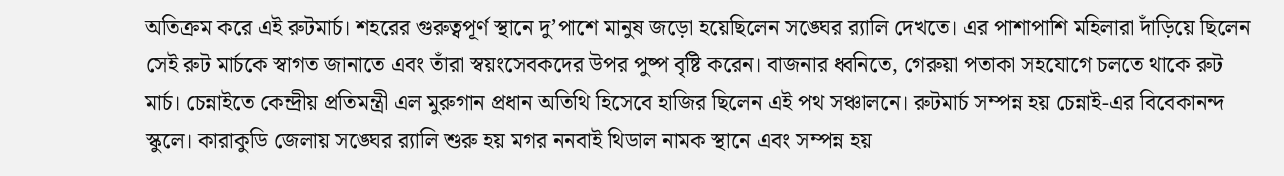অতিক্রম করে এই রুটমার্চ। শহরের গুরুত্বপূর্ণ স্থানে দু’পাশে মানুষ জড়ো হয়েছিলেন সঙ্ঘের র‌্যালি দেখতে। এর পাশাপাশি মহিলারা দাঁড়িয়ে ছিলেন সেই রুট মার্চকে স্বাগত জানাতে এবং তাঁরা স্বয়ংসেবকদের উপর পুষ্প বৃষ্টি করেন। বাজনার ধ্বনিতে, গেরুয়া পতাকা সহযোগে চলতে থাকে রুট মার্চ। চেন্নাইতে কেন্দ্রীয় প্রতিমন্ত্রী এল মুরুগান প্রধান অতিথি হিসেবে হাজির ছিলেন এই পথ সঞ্চালনে। রুটমার্চ সম্পন্ন হয় চেন্নাই-এর বিবেকানন্দ স্কুলে। কারাকুডি জেলায় সঙ্ঘের র‌্যালি শুরু হয় মগর ননবাই থিডাল নামক স্থানে এবং সম্পন্ন হয়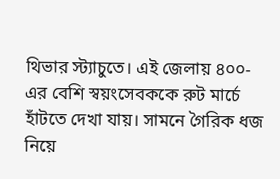থিভার স্ট্যাচুতে। এই জেলায় ৪০০-এর বেশি স্বয়ংসেবককে রুট মার্চে হাঁটতে দেখা যায়। সামনে গৈরিক ধজ নিয়ে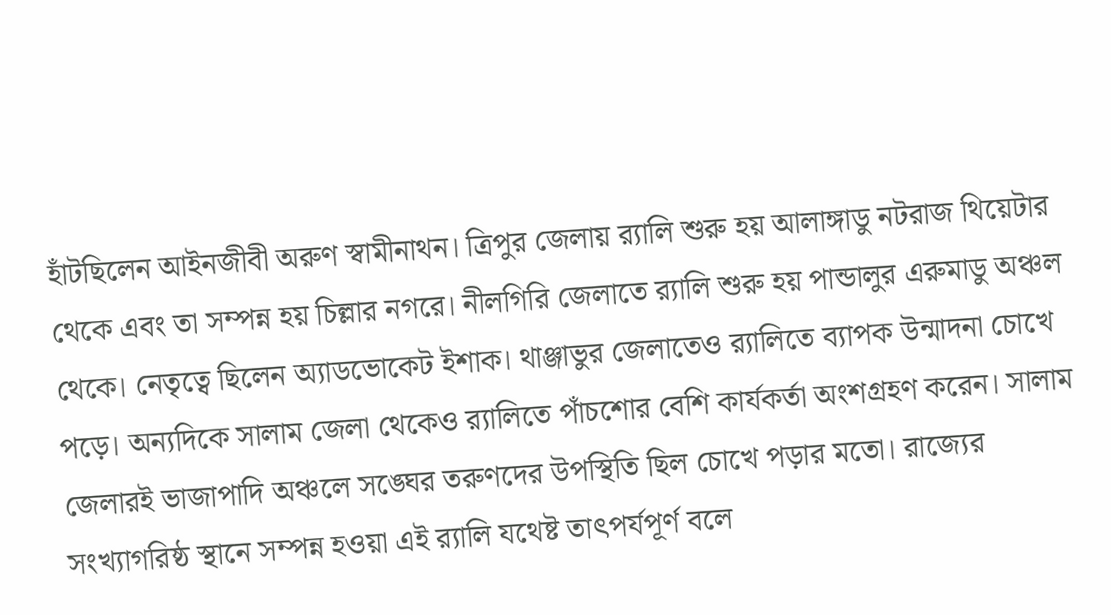হাঁটছিলেন আইনজীবী অরুণ স্বামীনাথন। ত্রিপুর জেলায় র‌্যালি শুরু হয় আলাঙ্গাডু নটরাজ থিয়েটার থেকে এবং তা সম্পন্ন হয় চিল্লার নগরে। নীলগিরি জেলাতে র‌্যালি শুরু হয় পান্ডালুর এরুমাডু অঞ্চল থেকে। নেতৃত্বে ছিলেন অ্যাডভোকেট ইশাক। থাঞ্জাভুর জেলাতেও র‌্যালিতে ব্যাপক উন্মাদনা চোখে পড়ে। অন্যদিকে সালাম জেলা থেকেও র‌্যালিতে পাঁচশোর বেশি কার্যকর্তা অংশগ্রহণ করেন। সালাম জেলারই ভাজাপাদি অঞ্চলে সঙ্ঘের তরুণদের উপস্থিতি ছিল চোখে পড়ার মতো। রাজ্যের সংখ্যাগরিষ্ঠ স্থানে সম্পন্ন হওয়া এই র‌্যালি যথেষ্ট তাৎপর্যপূর্ণ বলে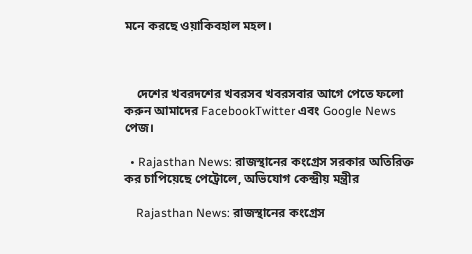মনে করছে ওয়াকিবহাল মহল।



    দেশের খবরদশের খবরসব খবরসবার আগে পেতে ফলো করুন আমাদের FacebookTwitter এবং Google News পেজ।

  • Rajasthan News: রাজস্থানের কংগ্রেস সরকার অতিরিক্ত কর চাপিয়েছে পেট্রোলে, অভিযোগ কেন্দ্রীয় মন্ত্রীর

    Rajasthan News: রাজস্থানের কংগ্রেস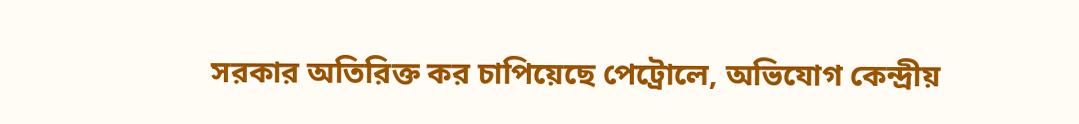সরকার অতিরিক্ত কর চাপিয়েছে পেট্রোলে, অভিযোগ কেন্দ্রীয়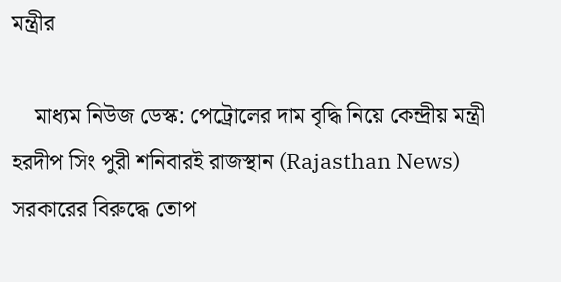মন্ত্রীর

    মাধ্যম নিউজ ডেস্ক: পেট্রোলের দাম বৃদ্ধি নিয়ে কেন্দ্রীয় মন্ত্রী হরদীপ সিং পুরী শনিবারই রাজস্থান (Rajasthan News) সরকারের বিরুদ্ধে তোপ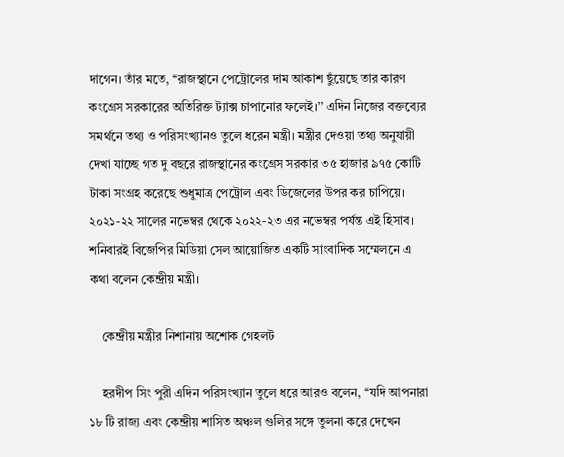দাগেন। তাঁর মতে, ‘‘রাজস্থানে পেট্রোলের দাম আকাশ ছুঁয়েছে তার কারণ কংগ্রেস সরকারের অতিরিক্ত ট্যাক্স চাপানোর ফলেই।’’ এদিন নিজের বক্তব্যের সমর্থনে তথ্য ও পরিসংখ্যানও তুলে ধরেন মন্ত্রী। মন্ত্রীর দেওয়া তথ্য অনুযায়ী দেখা যাচ্ছে গত দু বছরে রাজস্থানের কংগ্রেস সরকার ৩৫ হাজার ৯৭৫ কোটি টাকা সংগ্রহ করেছে শুধুমাত্র পেট্রোল এবং ডিজেলের উপর কর চাপিয়ে। ২০২১-২২ সালের নভেম্বর থেকে ২০২২-২৩ এর নভেম্বর পর্যন্ত এই হিসাব।  শনিবারই বিজেপির মিডিয়া সেল আয়োজিত একটি সাংবাদিক সম্মেলনে এ কথা বলেন কেন্দ্রীয় মন্ত্রী।

    কেন্দ্রীয় মন্ত্রীর নিশানায় অশোক গেহলট

    হরদীপ সিং পুরী এদিন পরিসংখ্যান তুলে ধরে আরও বলেন, ‘‘যদি আপনারা ১৮ টি রাজ্য এবং কেন্দ্রীয় শাসিত অঞ্চল গুলির সঙ্গে তুলনা করে দেখেন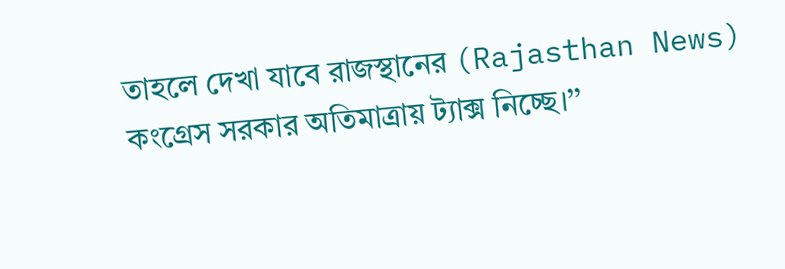তাহলে দেখা যাবে রাজস্থানের (Rajasthan News) কংগ্রেস সরকার অতিমাত্রায় ট্যাক্স নিচ্ছে।’’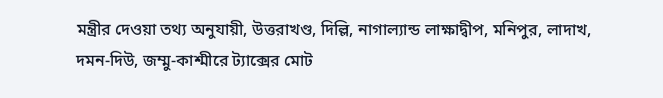মন্ত্রীর দেওয়া তথ্য অনুযায়ী, উত্তরাখণ্ড, দিল্লি, নাগাল্যান্ড লাক্ষাদ্বীপ, মনিপুর, লাদাখ, দমন-দিউ, জম্মু-কাশ্মীরে ট্যাক্সের মোট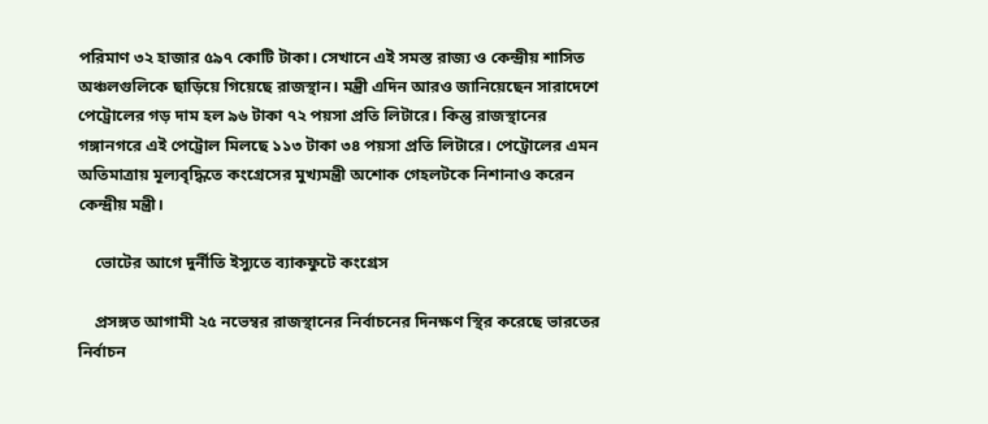পরিমাণ ৩২ হাজার ৫৯৭ কোটি টাকা। সেখানে এই সমস্ত রাজ্য ও কেন্দ্রীয় শাসিত অঞ্চলগুলিকে ছাড়িয়ে গিয়েছে রাজস্থান। মন্ত্রী এদিন আরও জানিয়েছেন সারাদেশে পেট্রোলের গড় দাম হল ৯৬ টাকা ৭২ পয়সা প্রতি লিটারে। কিন্তু রাজস্থানের গঙ্গানগরে এই পেট্রোল মিলছে ১১৩ টাকা ৩৪ পয়সা প্রতি লিটারে। পেট্রোলের এমন অতিমাত্রায় মূল্যবৃদ্ধিতে কংগ্রেসের মুখ্যমন্ত্রী অশোক গেহলটকে নিশানাও করেন কেন্দ্রীয় মন্ত্রী।

    ভোটের আগে দুর্নীতি ইস্যুতে ব্যাকফুটে কংগ্রেস

    প্রসঙ্গত আগামী ২৫ নভেম্বর রাজস্থানের নির্বাচনের দিনক্ষণ স্থির করেছে ভারতের নির্বাচন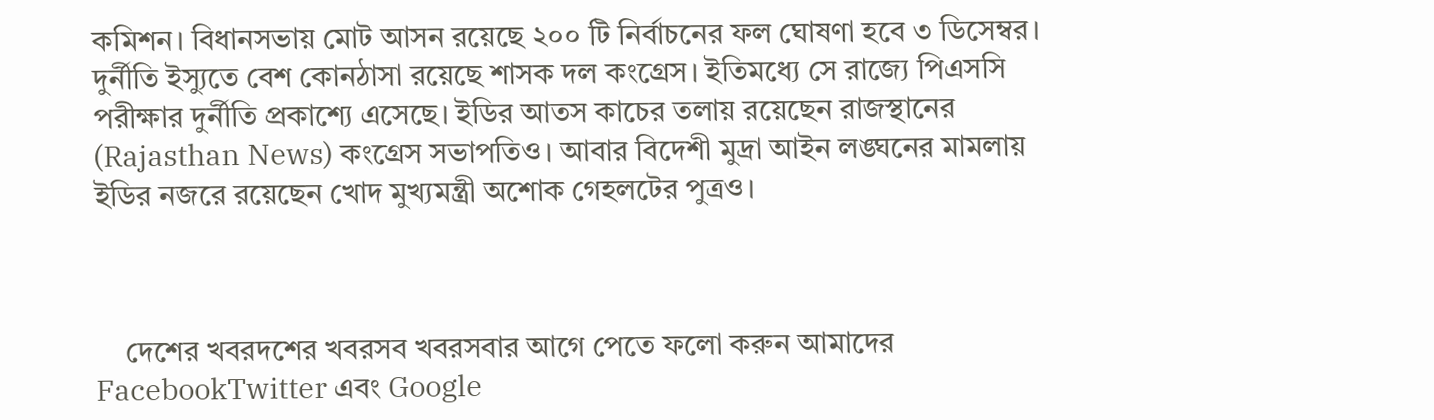কমিশন। বিধানসভায় মোট আসন রয়েছে ২০০ টি নির্বাচনের ফল ঘোষণা হবে ৩ ডিসেম্বর। দুর্নীতি ইস্যুতে বেশ কোনঠাসা রয়েছে শাসক দল কংগ্রেস। ইতিমধ্যে সে রাজ্যে পিএসসি পরীক্ষার দুর্নীতি প্রকাশ্যে এসেছে। ইডির আতস কাচের তলায় রয়েছেন রাজস্থানের (Rajasthan News) কংগ্রেস সভাপতিও। আবার বিদেশী মুদ্রা আইন লঙ্ঘনের মামলায় ইডির নজরে রয়েছেন খোদ মুখ্যমন্ত্রী অশোক গেহলটের পুত্রও।



    দেশের খবরদশের খবরসব খবরসবার আগে পেতে ফলো করুন আমাদের FacebookTwitter এবং Google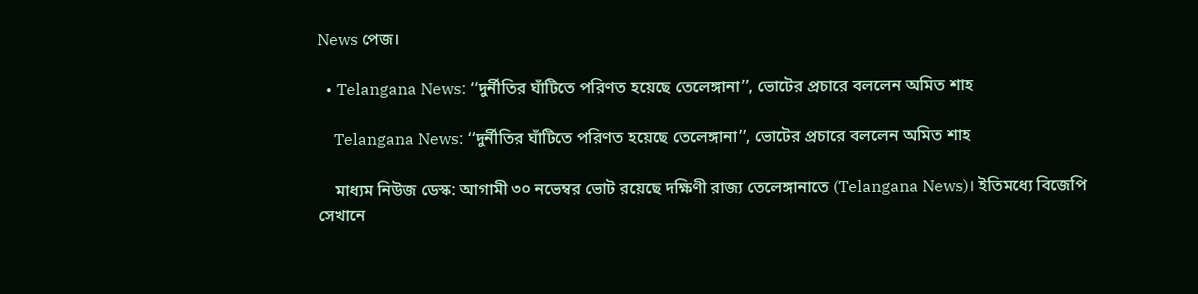News পেজ।

  • Telangana News: ‘‘দুর্নীতির ঘাঁটিতে পরিণত হয়েছে তেলেঙ্গানা’’, ভোটের প্রচারে বললেন অমিত শাহ

    Telangana News: ‘‘দুর্নীতির ঘাঁটিতে পরিণত হয়েছে তেলেঙ্গানা’’, ভোটের প্রচারে বললেন অমিত শাহ

    মাধ্যম নিউজ ডেস্ক: আগামী ৩০ নভেম্বর ভোট রয়েছে দক্ষিণী রাজ্য তেলেঙ্গানাতে (Telangana News)। ইতিমধ্যে বিজেপি সেখানে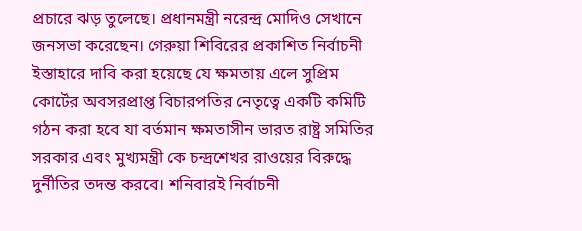প্রচারে ঝড় তুলেছে। প্রধানমন্ত্রী নরেন্দ্র মোদিও সেখানে জনসভা করেছেন। গেরুয়া শিবিরের প্রকাশিত নির্বাচনী ইস্তাহারে দাবি করা হয়েছে যে ক্ষমতায় এলে সুপ্রিম কোর্টের অবসরপ্রাপ্ত বিচারপতির নেতৃত্বে একটি কমিটি গঠন করা হবে যা বর্তমান ক্ষমতাসীন ভারত রাষ্ট্র সমিতির সরকার এবং মুখ্যমন্ত্রী কে চন্দ্রশেখর রাওয়ের বিরুদ্ধে দুর্নীতির তদন্ত করবে। শনিবারই নির্বাচনী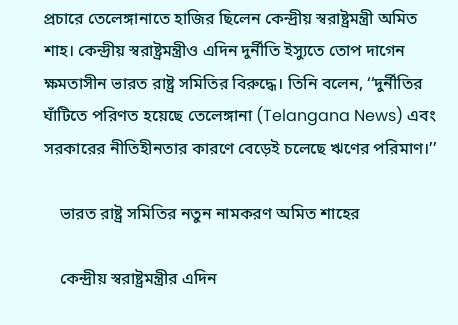প্রচারে তেলেঙ্গানাতে হাজির ছিলেন কেন্দ্রীয় স্বরাষ্ট্রমন্ত্রী অমিত শাহ। কেন্দ্রীয় স্বরাষ্ট্রমন্ত্রীও এদিন দুর্নীতি ইস্যুতে তোপ দাগেন ক্ষমতাসীন ভারত রাষ্ট্র সমিতির বিরুদ্ধে। তিনি বলেন, ‘‘দুর্নীতির ঘাঁটিতে পরিণত হয়েছে তেলেঙ্গানা (Telangana News) এবং সরকারের নীতিহীনতার কারণে বেড়েই চলেছে ঋণের পরিমাণ।’’

    ভারত রাষ্ট্র সমিতির নতুন নামকরণ অমিত শাহের

    কেন্দ্রীয় স্বরাষ্ট্রমন্ত্রীর এদিন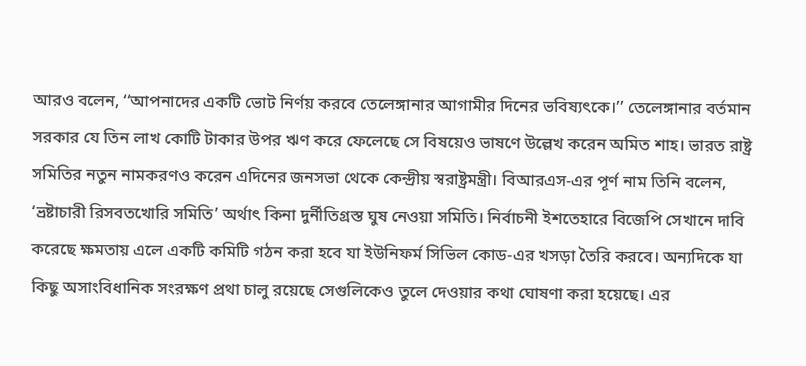আরও বলেন, ‘‘আপনাদের একটি ভোট নির্ণয় করবে তেলেঙ্গানার আগামীর দিনের ভবিষ্যৎকে।’’ তেলেঙ্গানার বর্তমান সরকার যে তিন লাখ কোটি টাকার উপর ঋণ করে ফেলেছে সে বিষয়েও ভাষণে উল্লেখ করেন অমিত শাহ। ভারত রাষ্ট্র সমিতির নতুন নামকরণও করেন এদিনের জনসভা থেকে কেন্দ্রীয় স্বরাষ্ট্রমন্ত্রী। বিআরএস-এর পূর্ণ নাম তিনি বলেন, ‘ভ্রষ্টাচারী রিসবতখোরি সমিতি’ অর্থাৎ কিনা দুর্নীতিগ্রস্ত ঘুষ নেওয়া সমিতি। নির্বাচনী ইশতেহারে বিজেপি সেখানে দাবি করেছে ক্ষমতায় এলে একটি কমিটি গঠন করা হবে যা ইউনিফর্ম সিভিল কোড-এর খসড়া তৈরি করবে। অন্যদিকে যা কিছু অসাংবিধানিক সংরক্ষণ প্রথা চালু রয়েছে সেগুলিকেও তুলে দেওয়ার কথা ঘোষণা করা হয়েছে। এর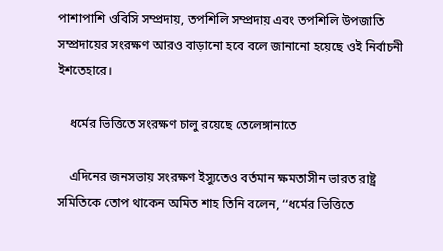পাশাপাশি ওবিসি সম্প্রদায়, তপশিলি সম্প্রদায় এবং তপশিলি উপজাতি সম্প্রদায়ের সংরক্ষণ আরও বাড়ানো হবে বলে জানানো হয়েছে ওই নির্বাচনী ইশতেহারে।

    ধর্মের ভিত্তিতে সংরক্ষণ চালু রয়েছে তেলেঙ্গানাতে

    এদিনের জনসভায় সংরক্ষণ ইস্যুতেও বর্তমান ক্ষমতাসীন ভারত রাষ্ট্র সমিতিকে তোপ থাকেন অমিত শাহ তিনি বলেন, ‘‘ধর্মের ভিত্তিতে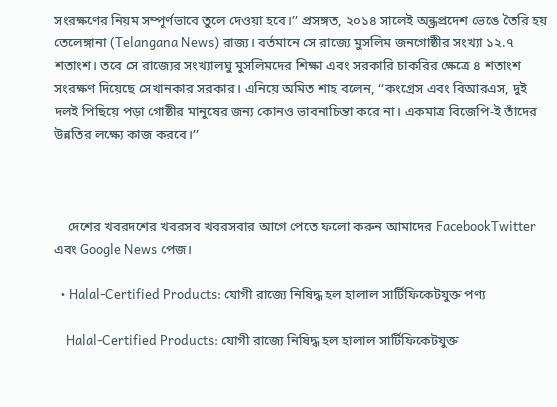সংরক্ষণের নিয়ম সম্পূর্ণভাবে তুলে দেওয়া হবে।’’ প্রসঙ্গত, ২০১৪ সালেই অন্ধ্রপ্রদেশ ভেঙে তৈরি হয় তেলেঙ্গানা (Telangana News) রাজ্য। বর্তমানে সে রাজ্যে মুসলিম জনগোষ্ঠীর সংখ্যা ১২.৭ শতাংশ। তবে সে রাজ্যের সংখ্যালঘু মুসলিমদের শিক্ষা এবং সরকারি চাকরির ক্ষেত্রে ৪ শতাংশ সংরক্ষণ দিয়েছে সেখানকার সরকার। এনিয়ে অমিত শাহ বলেন, ‘‘কংগ্রেস এবং বিআরএস, দুই দলই পিছিয়ে পড়া গোষ্ঠীর মানুষের জন্য কোনও ভাবনাচিন্তা করে না। একমাত্র বিজেপি-ই তাঁদের উন্নতির লক্ষ্যে কাজ করবে।’’



    দেশের খবরদশের খবরসব খবরসবার আগে পেতে ফলো করুন আমাদের FacebookTwitter এবং Google News পেজ।

  • Halal-Certified Products: যোগী রাজ্যে নিষিদ্ধ হল হালাল সার্টিফিকেটযুক্ত পণ্য

    Halal-Certified Products: যোগী রাজ্যে নিষিদ্ধ হল হালাল সার্টিফিকেটযুক্ত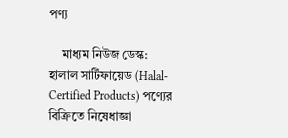পণ্য

    মাধ্যম নিউজ ডেস্ক: হালাল সার্টিফায়েড (Halal-Certified Products) পণ্যের বিক্রিতে নিষেধাজ্ঞা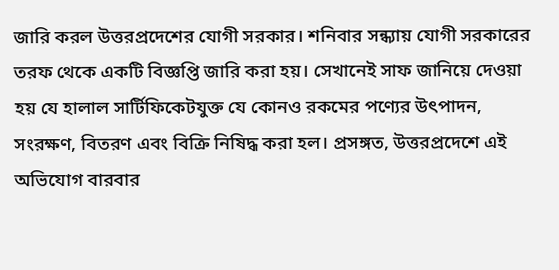জারি করল উত্তরপ্রদেশের যোগী সরকার। শনিবার সন্ধ্যায় যোগী সরকারের তরফ থেকে একটি বিজ্ঞপ্তি জারি করা হয়। সেখানেই সাফ জানিয়ে দেওয়া হয় যে হালাল সার্টিফিকেটযুক্ত যে কোনও রকমের পণ্যের উৎপাদন, সংরক্ষণ, বিতরণ এবং বিক্রি নিষিদ্ধ করা হল। প্রসঙ্গত, উত্তরপ্রদেশে এই অভিযোগ বারবার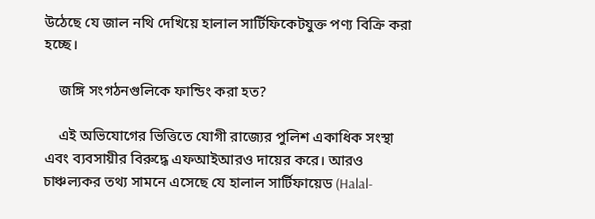উঠেছে যে জাল নথি দেখিয়ে হালাল সার্টিফিকেটযুক্ত পণ্য বিক্রি করা হচ্ছে।

    জঙ্গি সংগঠনগুলিকে ফান্ডিং করা হত?

    এই অভিযোগের ভিত্তিতে যোগী রাজ্যের পুলিশ একাধিক সংস্থা এবং ব্যবসায়ীর বিরুদ্ধে এফআইআরও দায়ের করে। আরও চাঞ্চল্যকর তথ্য সামনে এসেছে যে হালাল সার্টিফায়েড (Halal-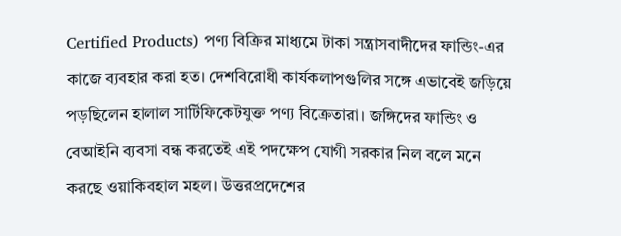Certified Products) পণ্য বিক্রির মাধ্যমে টাকা সন্ত্রাসবাদীদের ফান্ডিং-এর কাজে ব্যবহার করা হত। দেশবিরোধী কার্যকলাপগুলির সঙ্গে এভাবেই জড়িয়ে পড়ছিলেন হালাল সার্টিফিকেটযুক্ত পণ্য বিক্রেতারা। জঙ্গিদের ফান্ডিং ও বেআইনি ব্যবসা বন্ধ করতেই এই পদক্ষেপ যোগী সরকার নিল বলে মনে করছে ওয়াকিবহাল মহল। উত্তরপ্রদেশের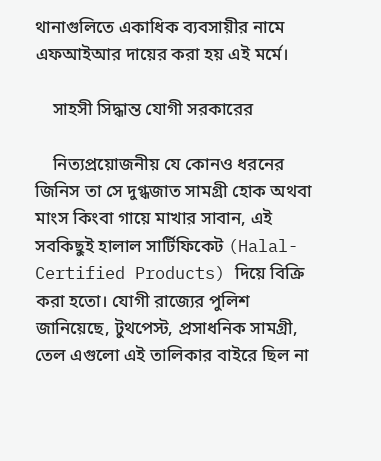থানাগুলিতে একাধিক ব্যবসায়ীর নামে এফআইআর দায়ের করা হয় এই মর্মে।

    সাহসী সিদ্ধান্ত যোগী সরকারের

    নিত্যপ্রয়োজনীয় যে কোনও ধরনের জিনিস তা সে দুগ্ধজাত সামগ্রী হোক অথবা মাংস কিংবা গায়ে মাখার সাবান, এই সবকিছুই হালাল সার্টিফিকেট (Halal-Certified Products) দিয়ে বিক্রি করা হতো। যোগী রাজ্যের পুলিশ জানিয়েছে, টুথপেস্ট, প্রসাধনিক সামগ্রী, তেল এগুলো এই তালিকার বাইরে ছিল না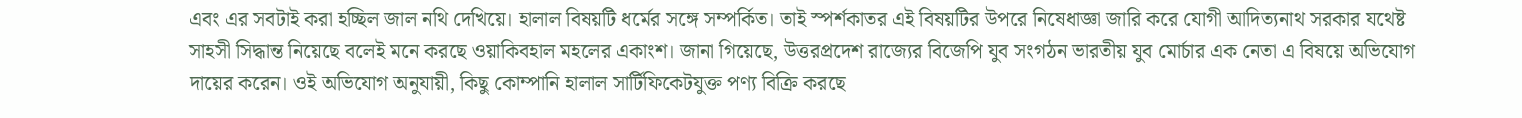এবং এর সবটাই করা হচ্ছিল জাল নথি দেখিয়ে। হালাল বিষয়টি ধর্মের সঙ্গে সম্পর্কিত। তাই স্পর্শকাতর এই বিষয়টির উপরে নিষেধাজ্ঞা জারি করে যোগী আদিত্যনাথ সরকার যথেষ্ট সাহসী সিদ্ধান্ত নিয়েছে বলেই মনে করছে ওয়াকিবহাল মহলের একাংশ। জানা গিয়েছে, উত্তরপ্রদেশ রাজ্যের বিজেপি যুব সংগঠন ভারতীয় যুব মোর্চার এক নেতা এ বিষয়ে অভিযোগ দায়ের করেন। ওই অভিযোগ অনুযায়ী, কিছু কোম্পানি হালাল সার্টিফিকেটযুক্ত পণ্য বিক্রি করছে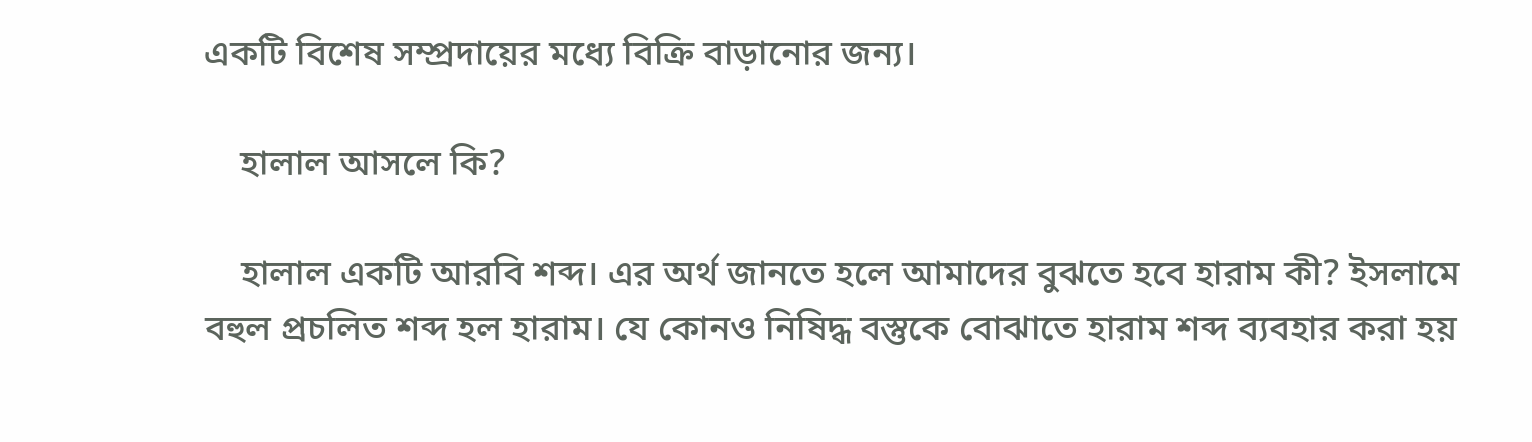একটি বিশেষ সম্প্রদায়ের মধ্যে বিক্রি বাড়ানোর জন্য।

    হালাল আসলে কি?

    হালাল একটি আরবি শব্দ। এর অর্থ জানতে হলে আমাদের বুঝতে হবে হারাম কী? ইসলামে বহুল প্রচলিত শব্দ হল হারাম। যে কোনও নিষিদ্ধ বস্তুকে বোঝাতে হারাম শব্দ ব্যবহার করা হয়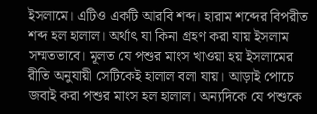ইসলামে। এটিও একটি আরবি শব্দ। হারাম শব্দের বিপরীত শব্দ হল হালাল। অর্থাৎ যা কিনা গ্রহণ করা যায় ইসলাম সম্মতভাবে। মূলত যে পশুর মাংস খাওয়া হয় ইসলামের রীতি অনুযায়ী সেটিকেই হালাল বলা যায়। আড়াই পোচে জবাই করা পশুর মাংস হল হালাল। অন্যদিকে যে পশুকে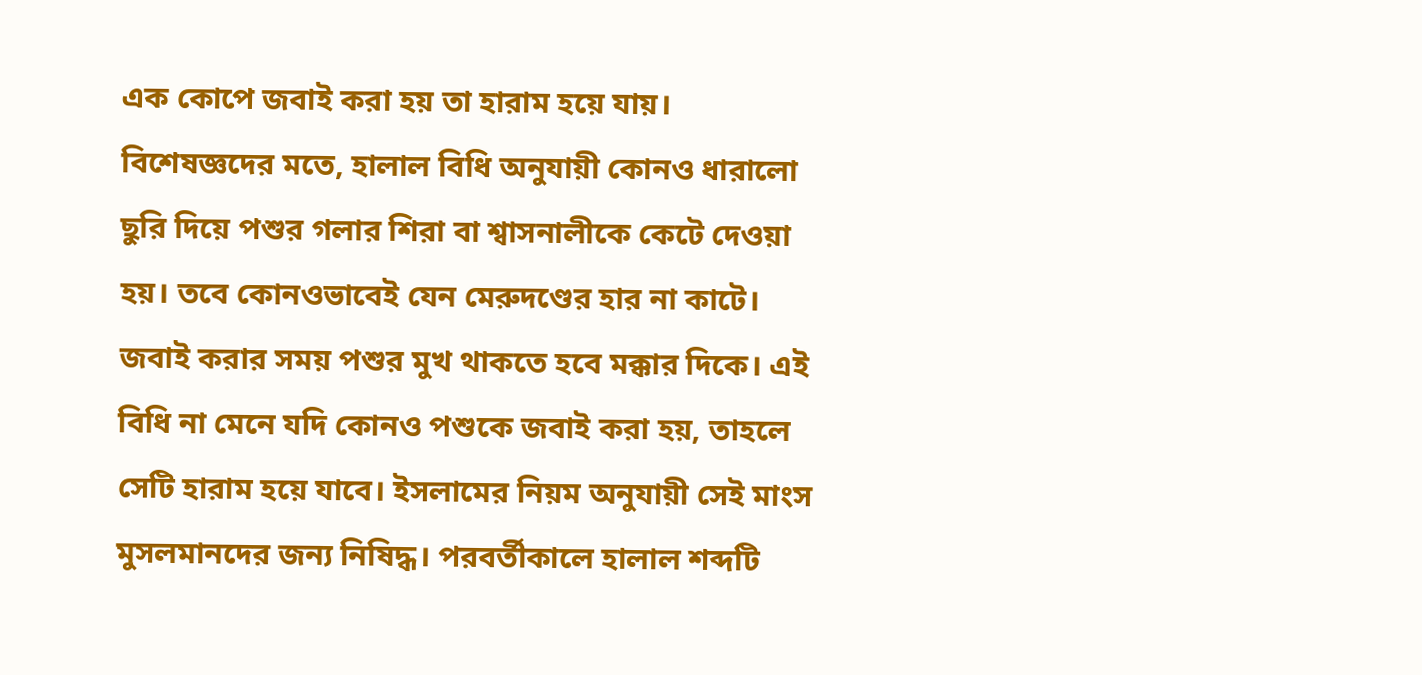এক কোপে জবাই করা হয় তা হারাম হয়ে যায়। বিশেষজ্ঞদের মতে, হালাল বিধি অনুযায়ী কোনও ধারালো ছুরি দিয়ে পশুর গলার শিরা বা শ্বাসনালীকে কেটে দেওয়া হয়। তবে কোনওভাবেই যেন মেরুদণ্ডের হার না কাটে। জবাই করার সময় পশুর মুখ থাকতে হবে মক্কার দিকে। এই বিধি না মেনে যদি কোনও পশুকে জবাই করা হয়, তাহলে সেটি হারাম হয়ে যাবে। ইসলামের নিয়ম অনুযায়ী সেই মাংস মুসলমানদের জন্য নিষিদ্ধ। পরবর্তীকালে হালাল শব্দটি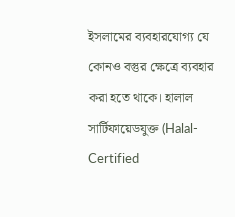ইসলামের ব্যবহারযোগ্য যে কোনও বস্তুর ক্ষেত্রে ব্যবহার করা হতে থাকে। হালাল সার্টিফায়েডযুক্ত (Halal-Certified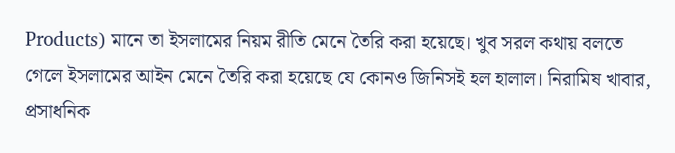Products) মানে তা ইসলামের নিয়ম রীতি মেনে তৈরি করা হয়েছে। খুব সরল কথায় বলতে গেলে ইসলামের আইন মেনে তৈরি করা হয়েছে যে কোনও জিনিসই হল হালাল। নিরামিষ খাবার, প্রসাধনিক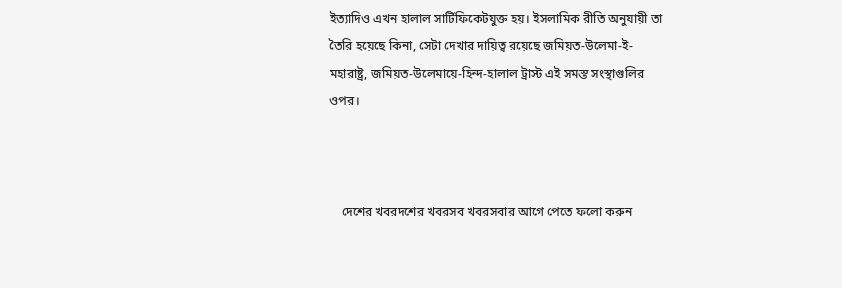ইত্যাদিও এখন হালাল সার্টিফিকেটযুক্ত হয়। ইসলামিক রীতি অনুযায়ী তা তৈরি হয়েছে কিনা, সেটা দেখার দায়িত্ব রয়েছে জমিয়ত-উলেমা-ই-মহারাষ্ট্র, জমিয়ত-উলেমায়ে-হিন্দ-হালাল ট্রাস্ট এই সমস্ত সংস্থাগুলির ওপর।



    দেশের খবরদশের খবরসব খবরসবার আগে পেতে ফলো করুন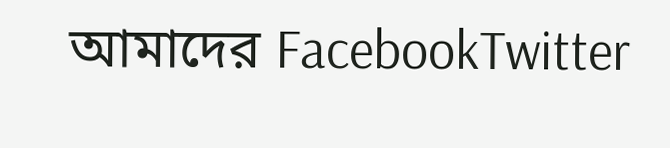আমাদের FacebookTwitter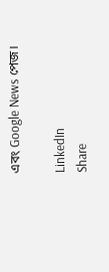এবং Google News পেজ।

LinkedIn
Share